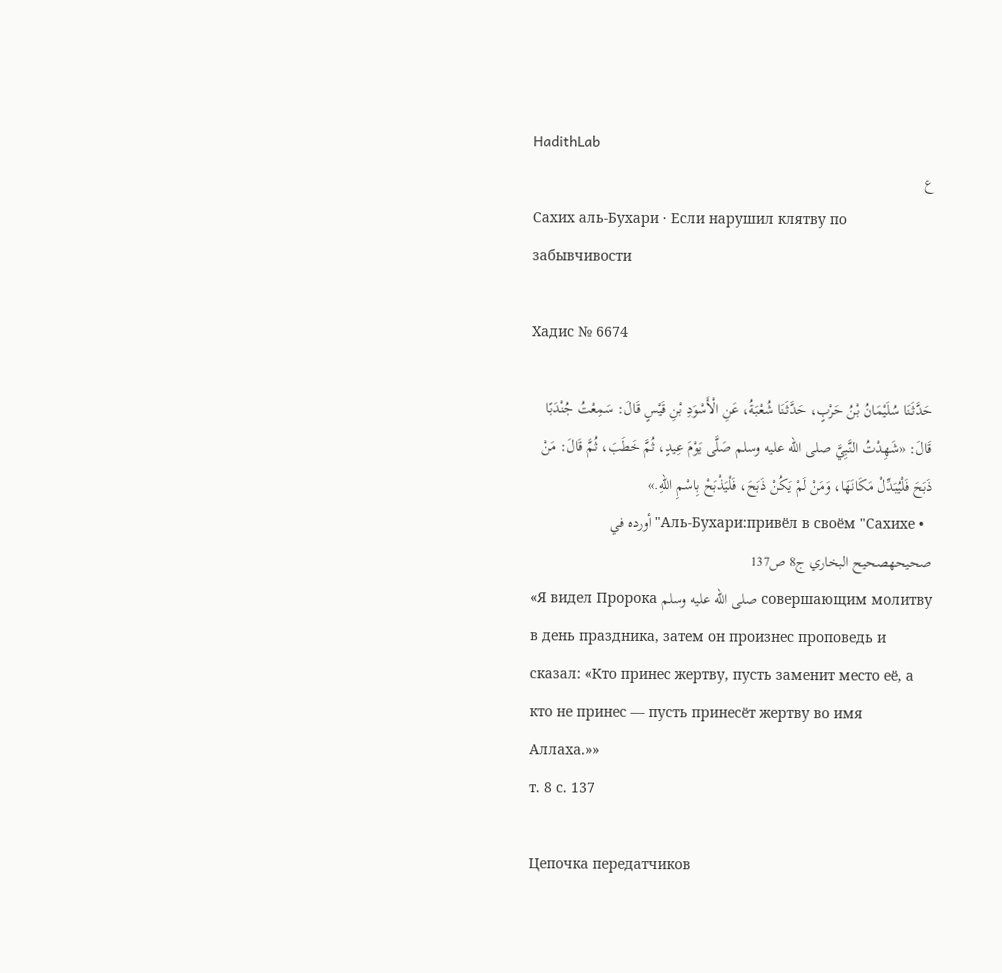HadithLab
ع
Сахих аль-Бухари · Если нарушил клятву по забывчивости

Хадис № 6674

حَدَّثَنَا سُلَيْمَانُ بْنُ حَرْبٍ، حَدَّثَنَا شُعْبَةُ، عَنِ الْأَسْوَدِ بْنِ قَيْسٍ قَالَ: سَمِعْتُ جُنْدَبًا قَالَ: «شَهِدْتُ النَّبِيَّ صلى الله عليه وسلم صَلَّى يَوْمَ عِيدٍ، ثُمَّ خَطَبَ، ثُمَّ قَالَ: مَنْ ذَبَحَ فَلْيُبَدِّلْ مَكَانَهَا، وَمَنْ لَمْ يَكُنْ ذَبَحَ، فَلْيَذْبَحْ بِاسْمِ اللهِ.»
  • Аль-Бухари:привёл в своём "Сахихе"أورده في صحيحهصحيح البخاري ج8 ص137
«Я видел Пророка صلى الله عليه وسلم совершающим молитву в день праздника, затем он произнес проповедь и сказал: «Кто принес жертву, пусть заменит место её, а кто не принес — пусть принесёт жертву во имя Аллаха.»»
т. 8 с. 137

Цепочка передатчиков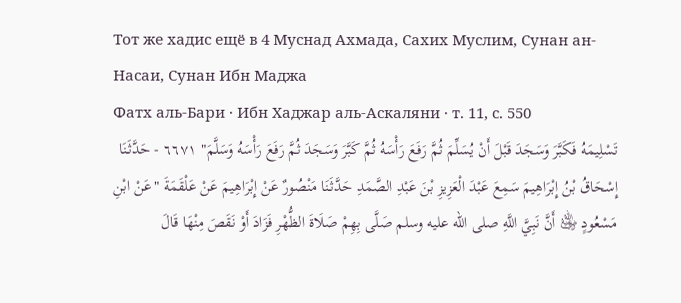Тот же хадис ещё в 4 Муснад Ахмада, Сахих Муслим, Сунан ан-Насаи, Сунан Ибн Маджа
Фатх аль-Бари · Ибн Хаджар аль-Аскаляни · т. 11, с. 550
تَسْلِيمَهُ فَكَبَّرَ وَسَجَدَ قَبْلَ أَنْ يُسَلِّمَ ثُمَّ رَفَعَ رَأْسَهُ ثُمَّ كَبَّرَ وَسَجَدَ ثُمَّ رَفَعَ رَأْسَهُ وَسَلَّمَ" ٦٦٧١ - حَدَّثَنَا إِسْحَاقُ بْنُ إِبْرَاهِيمَ سَمِعَ عَبْدَ الْعَزِيزِ بْنَ عَبْدِ الصَّمَدِ حَدَّثَنَا مَنْصُورٌ عَنْ إِبْرَاهِيمَ عَنْ عَلْقَمَةَ "عَنْ ابْنِ مَسْعُودٍ ﵁ أَنَّ نَبِيَّ اللَّهِ صلى الله عليه وسلم صَلَّى بِهِمْ صَلَاةَ الظُّهْرِ فَزَادَ أَوْ نَقَصَ مِنْهَا قَالَ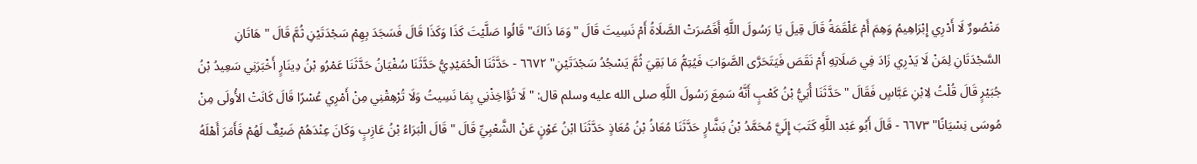مَنْصُورٌ لَا أَدْرِي إِبْرَاهِيمُ وَهِمَ أَمْ عَلْقَمَةُ قَالَ قِيلَ يَا رَسُولَ اللَّهِ أَقَصُرَتْ الصَّلَاةُ أَمْ نَسِيتَ قَالَ "وَمَا ذَاكَ" قَالُوا صَلَّيْتَ كَذَا وَكَذَا قَالَ فَسَجَدَ بِهِمْ سَجْدَتَيْنِ ثُمَّ قَالَ "هَاتَانِ السَّجْدَتَانِ لِمَنْ لَا يَدْرِي زَادَ فِي صَلَاتِهِ أَمْ نَقَصَ فَيَتَحَرَّى الصَّوَابَ فَيُتِمُّ مَا بَقِيَ ثُمَّ يَسْجُدُ سَجْدَتَيْنِ" ٦٦٧٢ - حَدَّثَنَا الْحُمَيْدِيُّ حَدَّثَنَا سُفْيَانُ حَدَّثَنَا عَمْرُو بْنُ دِينَارٍ أَخْبَرَنِي سَعِيدُ بْنُ جُبَيْرٍ قَالَ قُلْتُ لِابْنِ عَبَّاسٍ فَقَالَ "حَدَّثَنَا أُبَيُّ بْنُ كَعْبٍ أَنَّهُ سَمِعَ رَسُولَ اللَّهِ صلى الله عليه وسلم قال: "لَا تُؤَاخِذْنِي بِمَا نَسِيتُ وَلَا تُرْهِقْنِي مِنْ أَمْرِي عُسْرًا قَالَ كَانَتْ الأُولَى مِنْ مُوسَى نِسْيَانًا" ٦٦٧٣ - قَالَ أَبُو عَبْد اللَّهِ كَتَبَ إِلَيَّ مُحَمَّدُ بْنُ بَشَّارٍ حَدَّثَنَا مُعَاذُ بْنُ مُعَاذٍ حَدَّثَنَا ابْنُ عَوْنٍ عَنْ الشَّعْبِيِّ قَالَ "قَالَ الْبَرَاءُ بْنُ عَازِبٍ وَكَانَ عِنْدَهُمْ ضَيْفٌ لَهُمْ فَأَمَرَ أَهْلَهُ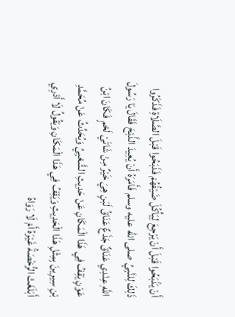أَنْ يَذْبَحُوا قَبْلَ أَنْ يَرْجِعَ لِيَأْكُلَ ضَيْفُهُمْ فَذَبَحُوا قَبْلَ الصَّلَاةِ فَذَكَرُوا ذَلِكَ لِلنَّبِيِّ صلى الله عليه وسلم فَأَمَرَهُ أَنْ يُعِيدَ الذَّبْحَ فَقَالَ يَا رَسُولَ اللَّهِ عِنْدِي عَنَاقٌ جَذَعٌ عَنَاقُ لَبَنٍ هِيَ خَيْرٌ مِنْ شَاتَيْ لَحْمٍ فَكَانَ ابْنُ عَوْنٍ يَقِفُ فِي هَذَا الْمَكَانِ عَنْ حَدِيثِ الشَّعْبِيِّ وَيُحَدِّثُ عَنْ مُحَمَّدِ بْنِ سِيرِينَ بِمِثْلِ هَذَا الْحَدِيثِ وَيَقِفُ فِي هَذَا الْمَكَانِ وَيَقُولُ لَا أَدْرِي أَبَلَغَتْ الرُّخْصَةُ غَيْرَهُ أَمْ لَا رَوَاهُ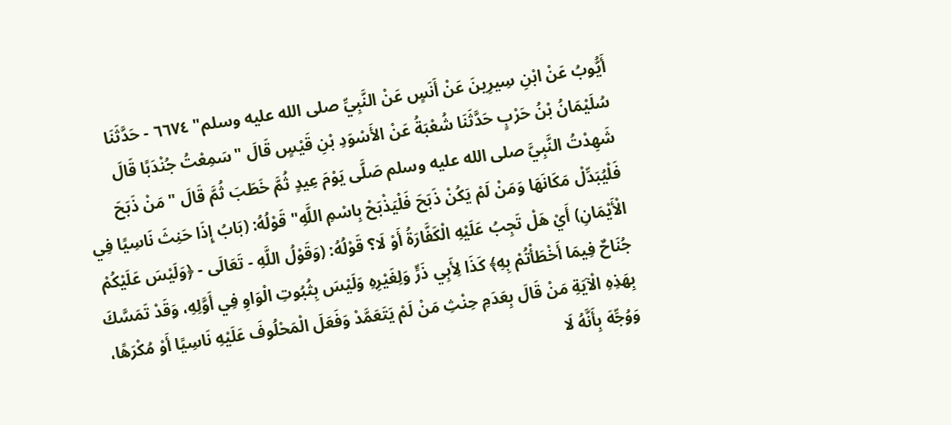أَيُّوبُ عَنْ ابْنِ سِيرِينَ عَنْ أَنَسٍ عَنْ النَّبِيِّ صلى الله عليه وسلم" ٦٦٧٤ - حَدَّثَنَا سُلَيْمَانُ بْنُ حَرْبٍ حَدَّثَنَا شُعْبَةُ عَنْ الأَسْوَدِ بْنِ قَيْسٍ قَالَ "سَمِعْتُ جُنْدَبًا قَالَ شَهِدْتُ النَّبِيَّ صلى الله عليه وسلم صَلَّى يَوْمَ عِيدٍ ثُمَّ خَطَبَ ثُمَّ قَالَ "مَنْ ذَبَحَ فَلْيُبَدِّلْ مَكَانَهَا وَمَنْ لَمْ يَكُنْ ذَبَحَ فَلْيَذْبَحْ بِاسْمِ اللَّهِ" قَوْلُهُ: (بَابُ إِذَا حَنِثَ نَاسِيًا فِي الْأَيْمَانِ) أَيْ هَلْ تَجِبُ عَلَيْهِ الْكَفَّارَةُ أَوْ لَا؟ قَوْلُهُ: (وَقَوْلُ اللَّهِ - تَعَالَى - ﴿وَلَيْسَ عَلَيْكُمْ جُنَاحٌ فِيمَا أَخْطَأْتُمْ بِهِ﴾ كَذَا لِأَبِي ذَرٍّ وَلِغَيْرِهِ وَلَيْسَ بِثُبُوتِ الْوَاوِ فِي أَوَّلِهِ، وَقَدْ تَمَسَّكَ بِهَذِهِ الْآيَةِ مَنْ قَالَ بِعَدَمِ حِنْثِ مَنْ لَمْ يَتَعَمَّدْ وَفَعَلَ الْمَحْلُوفَ عَلَيْهِ نَاسِيًا أَوْ مُكْرَهًا، وَوُجِّهَ بِأَنَّهُ لَا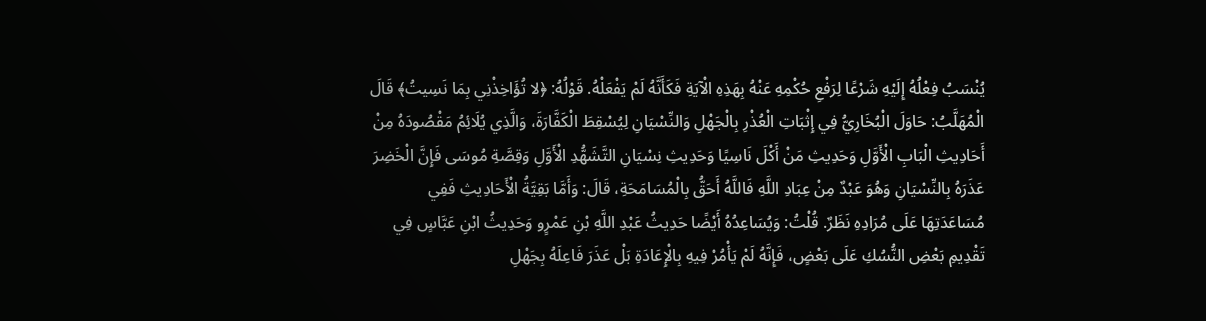يُنْسَبُ فِعْلُهُ إِلَيْهِ شَرْعًا لِرَفْعِ حُكْمِهِ عَنْهُ بِهَذِهِ الْآيَةِ فَكَأَنَّهُ لَمْ يَفْعَلْهُ. قَوْلُهُ: ﴿لا تُؤَاخِذْنِي بِمَا نَسِيتُ﴾ قَالَ الْمُهَلَّبُ: حَاوَلَ الْبُخَارِيُّ فِي إِثْبَاتِ الْعُذْرِ بِالْجَهْلِ وَالنِّسْيَانِ لِيُسْقِطَ الْكَفَّارَةَ، وَالَّذِي يُلَائِمُ مَقْصُودَهُ مِنْ أَحَادِيثِ الْبَابِ الْأَوَّلِ وَحَدِيثِ مَنْ أَكْلَ نَاسِيًا وَحَدِيثِ نِسْيَانِ التَّشَهُّدِ الْأَوَّلِ وَقِصَّةِ مُوسَى فَإِنَّ الْخَضِرَ عَذَرَهُ بِالنِّسْيَانِ وَهُوَ عَبْدٌ مِنْ عِبَادِ اللَّهِ فَاللَّهُ أَحَقُّ بِالْمُسَامَحَةِ، قَالَ: وَأَمَّا بَقِيَّةُ الْأَحَادِيثِ فَفِي مُسَاعَدَتِهَا عَلَى مُرَادِهِ نَظَرٌ. قُلْتُ: وَيُسَاعِدُهُ أَيْضًا حَدِيثُ عَبْدِ اللَّهِ بْنِ عَمْرٍو وَحَدِيثُ ابْنِ عَبَّاسٍ فِي تَقْدِيمِ بَعْضِ النُّسُكِ عَلَى بَعْضٍ، فَإِنَّهُ لَمْ يَأْمُرْ فِيهِ بِالْإِعَادَةِ بَلْ عَذَرَ فَاعِلَهُ بِجَهْلِ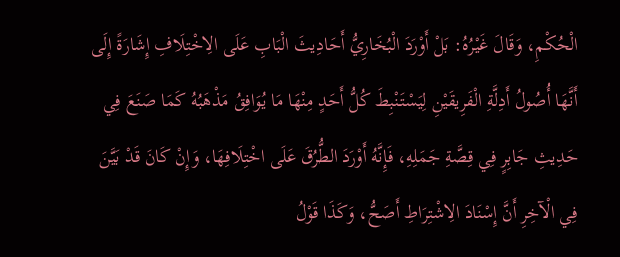الْحُكْمِ، وَقَالَ غَيْرُهُ: بَلْ أَوْرَدَ الْبُخَارِيُّ أَحَادِيثَ الْبَابِ عَلَى الِاخْتِلَافِ إِشَارَةً إِلَى أَنَّهَا أُصُولُ أَدِلَّةِ الْفَرِيقَيْنِ لِيَسْتَنْبِطَ كُلُّ أَحَدٍ مِنْهَا مَا يُوَافِقُ مَذْهَبُهُ كَمَا صَنَعَ فِي حَدِيثِ جَابِرٍ فِي قِصَّةِ جَمَلِهِ، فَإِنَّهُ أَوْرَدَ الطُّرُقَ عَلَى اخْتِلَافِهَا، وَإِنْ كَانَ قَدْ بَيَّنَ فِي الْآخِرِ أَنَّ إِسْنَادَ الِاشْتِرَاطِ أَصَحُّ، وَكَذَا قَوْلُ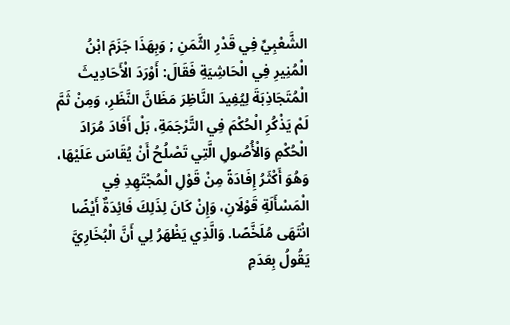الشَّعْبِيِّ فِي قَدْرِ الثَّمَنِ ; وَبِهَذَا جَزَمَ ابْنُ الْمُنِيرِ فِي الْحَاشِيَةِ فَقَالَ: أَوْرَدَ الْأَحَادِيثَ الْمُتَجَاذِبَةَ لِيُفِيدَ النَّاظِرَ مَظَانَّ النَّظَرِ، وَمِنْ ثَمَّ لَمْ يَذْكُرِ الْحُكْمَ فِي التَّرْجَمَةِ، بَلْ أَفَادَ مُرَادَ الْحُكْمِ وَالْأُصُولِ الَّتِي تَصْلُحُ أَنْ يُقَاسَ عَلَيْهَا، وَهُوَ أَكْثَرُ إِفَادَةً مِنْ قَوْلِ الْمُجْتَهِدِ فِي الْمَسْأَلَةِ قَوْلَانِ، وَإِنْ كَانَ لِذَلِكَ فَائِدَةٌ أَيْضًا انْتَهَى مُلَخَّصًا. وَالَّذِي يَظْهَرُ لِي أَنَّ الْبُخَارِيَّ يَقُولُ بِعَدَمِ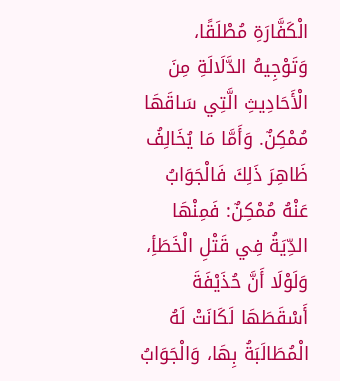الْكَفَّارَةِ مُطْلَقًا، وَتَوْجِيهُ الدَّلَالَةِ مِنَ الْأَحَادِيثِ الَّتِي سَاقَهَا مُمْكِنٌ. وَأَمَّا مَا يُخَالِفُ ظَاهِرَ ذَلِكَ فَالْجَوَابُ عَنْهُ مُمْكِنٌ: فَمِنْهَا الدِّيَةُ فِي قَتْلِ الْخَطَأِ، وَلَوْلَا أَنَّ حُذَيْفَةَ أَسْقَطَهَا لَكَانَتْ لَهُ الْمُطَالَبَةُ بِهَا، وَالْجَوَابُ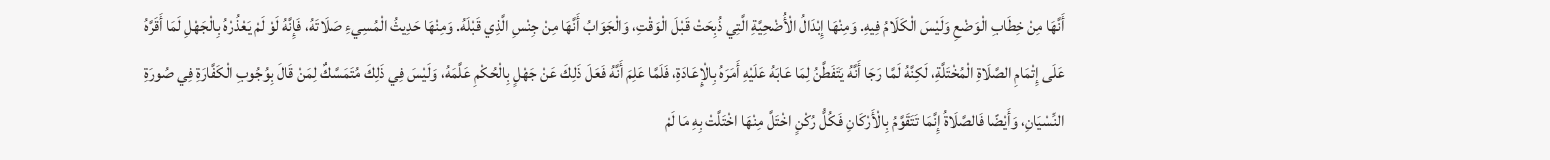أَنَّهَا مِنْ خِطَابِ الْوَضْعِ وَلَيْسَ الْكَلَامُ فِيهِ. وَمِنْهَا إِبْدَالُ الْأُضْحِيَّةِ الَّتِي ذُبِحَتْ قَبْلَ الْوَقْتِ، وَالْجَوَابُ أَنَّهَا مِنْ جِنْسِ الَّذِي قَبْلَهُ. وَمِنْهَا حَدِيثُ الْمُسِيءِ صَلَاتَهُ، فَإِنَّهُ لَوْ لَمْ يَعْذُرْهُ بِالْجَهْلِ لَمَا أَقَرَّهُ عَلَى إِتْمَامِ الصَّلَاةِ الْمُخْتَلَّةِ، لَكِنَّهُ لَمَّا رَجَا أَنَّهُ يَتَفَطَّنُ لِمَا عَابَهُ عَلَيْهِ أَمَرَهُ بِالْإِعَادَةِ، فَلَمَّا عَلِمَ أَنَّهُ فَعَلَ ذَلِكَ عَنْ جَهْلٍ بِالْحُكْمِ عَلَّمَهُ، وَلَيْسَ فِي ذَلِكَ مُتَمَسَّكٌ لِمَنْ قَالَ بِوُجُوبِ الْكَفَّارَةِ فِي صُورَةِ النِّسْيَانِ، وَأَيْضًا فَالصَّلَاةُ إِنَّمَا تَتَقَوَّمُ بِالْأَرْكَانِ فَكُلُّ رُكْنٍ اخْتَلَّ مِنْهَا اخْتَلَّتْ بِهِ مَا لَمْ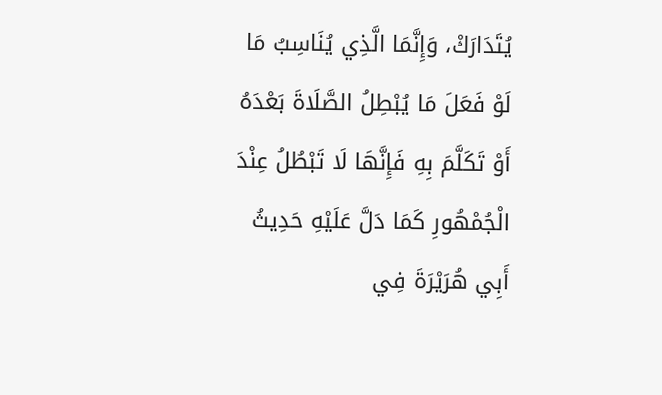يُتَدَارَكْ، وَإِنَّمَا الَّذِي يُنَاسِبُ مَا لَوْ فَعَلَ مَا يُبْطِلُ الصَّلَاةَ بَعْدَهُ أَوْ تَكَلَّمَ بِهِ فَإِنَّهَا لَا تَبْطُلُ عِنْدَ الْجُمْهُورِ كَمَا دَلَّ عَلَيْهِ حَدِيثُ أَبِي هُرَيْرَةَ فِي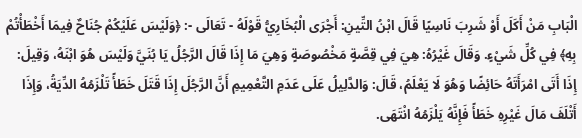الْبَابِ مَنْ أَكَلَ أَوْ شَرِبَ نَاسِيًا قَالَ ابْنُ التِّينِ: أَجْرَى الْبُخَارِيُّ قَوْلَهُ - تَعَالَى -: ﴿وَلَيْسَ عَلَيْكُمْ جُنَاحٌ فِيمَا أَخْطَأْتُمْ بِهِ﴾ فِي كُلِّ شَيْءٍ. وَقَالَ غَيْرُهُ: هِيَ فِي قِصَّةٍ مَخْصُوصَةٍ وَهِيَ مَا إِذَا قَالَ الرَّجُلُ يَا بُنَيَّ وَلَيْسَ هُوَ ابْنَهُ، وَقِيلَ: إِذَا أَتَى امْرَأَتَهُ حَائِضًا وَهُوَ لَا يَعْلَمُ، قَالَ: وَالدَّلِيلُ عَلَى عَدَمِ التَّعْمِيمِ أَنَّ الرَّجُلَ إِذَا قَتَلَ خَطَأً تَلْزَمُهُ الدِّيَةُ، وَإِذَا أَتْلَفَ مَالَ غَيْرِهِ خَطَأً فَإِنَّهُ يَلْزَمُهُ انْتَهَى.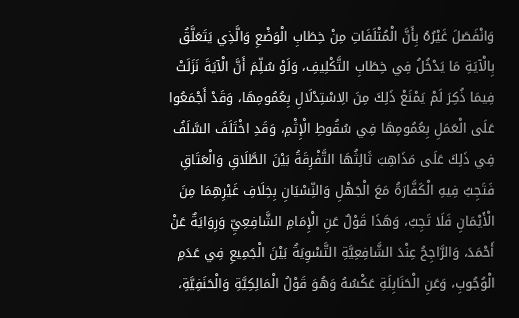وَانْفَصَلَ غَيْرُهُ بِأَنَّ الْمُتْلَفَاتِ مِنْ خِطَابِ الْوَضْعِ وَالَّذِي يَتَعَلَّقُ بِالْآيَةِ مَا يَدْخُلُ فِي خِطَابِ التَّكْلِيفِ، وَلَوْ سُلِّمَ أَنَّ الْآيَةَ نَزَلَتْ فِيمَا ذُكِرَ لَمْ يَمْنَعْ ذَلِكَ مِنَ الِاسْتِدْلَالِ بِعُمُومِهَا، وَقَدْ أَجْمَعُوا عَلَى الْعَمَلِ بِعُمُومِهَا فِي سُقُوطِ الْإِثْمِ، وَقَدِ اخْتَلَفَ السَّلَفُ فِي ذَلِكَ عَلَى مَذَاهِبَ ثَالِثُهَا التَّفْرِقَةُ بَيْنَ الطَّلَاقِ وَالْعَتَاقِ فَتَجِبُ فِيهِ الْكَفَّارَةُ مَعَ الْجَهْلِ وَالنِّسْيَانِ بِخِلَافِ غَيْرِهِمَا مِنَ الْأَيْمَانِ فَلَا تَجِبُ، وَهَذَا قَوْلٌ عَنِ الْإِمَامِ الشَّافِعِيِّ وَرِوَايَةٌ عَنْ أَحْمَدَ، وَالرَّاجِحُ عِنْدَ الشَّافِعِيَّةِ التَّسْوِيَةُ بَيْنَ الْجَمِيعِ فِي عَدَمِ الْوُجُوبِ، وَعَنِ الْحَنَابِلَةِ عَكْسُهُ وَهُوَ قَوْلُ الْمَالِكِيَّةِ وَالْحَنَفِيَّةِ،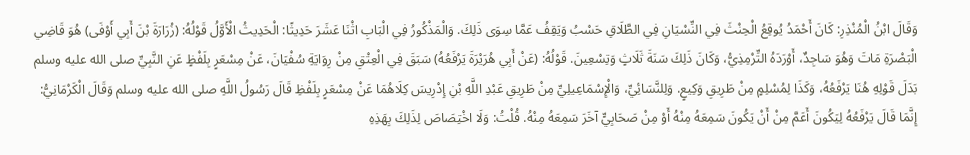وَقَالَ ابْنُ الْمُنْذِرِ: كَانَ أَحْمَدُ يُوقِعُ الْحِنْثَ فِي النِّسْيَانِ فِي الطَّلَاقِ حَسْبُ وَيَقِفُ عَمَّا سِوَى ذَلِكَ. وَالْمَذْكُورُ فِي الْبَابِ اثْنَا عَشَرَ حَدِيثًا: الْحَدِيثُ الْأَوَّلُ قَوْلُهُ: (زُرَارَةَ بْنَ أَبِي أَوْفَى) هُوَ قَاضِي الْبَصْرَةِ مَاتَ وَهُوَ سَاجِدٌ، أَوْرَدَهُ التِّرْمِذِيُّ، وَكَانَ ذَلِكَ سَنَةَ ثَلَاثٍ وَتِسْعِينَ. قَوْلُهُ: (عَنْ أَبِي هُرَيْرَةَ يَرْفَعُهُ) سَبَقَ فِي الْعِتْقِ مِنْ رِوَايَةِ سُفْيَانَ، عَنْ مِسْعَرٍ بِلَفْظٍ عَنِ النَّبِيِّ صلى الله عليه وسلم بَدَلَ قَوْلِهِ هُنَا يَرْفَعُهُ، وَكَذَا لِمُسْلِمٍ مِنْ طَرِيقِ وَكِيعٍ. وَلِلنَّسَائِيِّ، وَالْإِسْمَاعِيلِيِّ مِنْ طَرِيقِ عَبْدِ اللَّهِ بْنِ إِدْرِيسَ كِلَاهُمَا عَنْ مِسْعَرٍ بِلَفْظِ قَالَ رَسُولُ اللَّهِ صلى الله عليه وسلم وَقَالَ الْكَرْمَانِيُّ: إِنَّمَا قَالَ يَرْفَعُهُ لِيَكُونَ أَعَمَّ مِنْ أَنْ يَكُونَ سَمِعَهُ مِنْهُ أَوْ مِنْ صَحَابِيٍّ آخَرَ سَمِعَهُ مِنْهُ. قُلْتُ: وَلَا اخْتِصَاصَ لِذَلِكَ بِهَذِهِ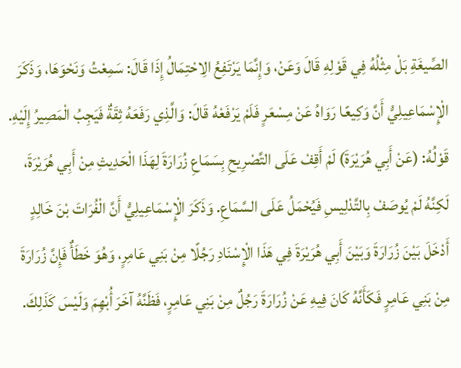الصِّيغَةِ بَلْ مِثْلُهُ فِي قَوْلِهِ قَالَ وَعَنْ، وَإِنَّمَا يَرْتَفِعُ الِاحْتِمَالُ إِذَا قَالَ: سَمِعْتُ وَنَحْوَهَا، وَذَكَرَ الْإِسْمَاعِيلِيُّ أَنَّ وَكِيعًا رَوَاهُ عَنْ مِسْعَرٍ فَلَمْ يَرْفَعْهُ قَالَ: وَالَّذِي رَفَعَهُ ثِقَةٌ فَيَجِبُ الْمَصِيرُ إِلَيْهِ. قَوْلُهُ: (عَنْ أَبِي هُرَيْرَةَ) لَمْ أَقِفْ عَلَى التَّصْرِيحِ بِسَمَاعِ زُرَارَةَ لِهَذَا الْحَدِيثِ مِنْ أَبِي هُرَيْرَةَ، لَكِنَّهُ لَمْ يُوصَفْ بِالتَّدْلِيسِ فَيُحْمَلُ عَلَى السَّمَاعِ. وَذَكَرَ الْإِسْمَاعِيلِيُّ أَنَّ الْفُرَاتَ بْنَ خَالِدٍ أَدْخَلَ بَيْنَ زُرَارَةَ وَبَيْنَ أَبِي هُرَيْرَةَ فِي هَذَا الْإِسْنَادِ رَجُلًا مِنْ بَنِي عَامِرٍ، وَهُوَ خَطَأٌ فَإِنَّ زُرَارَةَ مِنْ بَنِي عَامِرٍ فَكَأَنَّهُ كَانَ فِيهِ عَنْ زُرَارَةَ رَجُلٌ مِنْ بَنِي عَامِرٍ، فَظَنَّهُ آخَرَ أُبْهِمَ وَلَيْسَ كَذَلِكَ.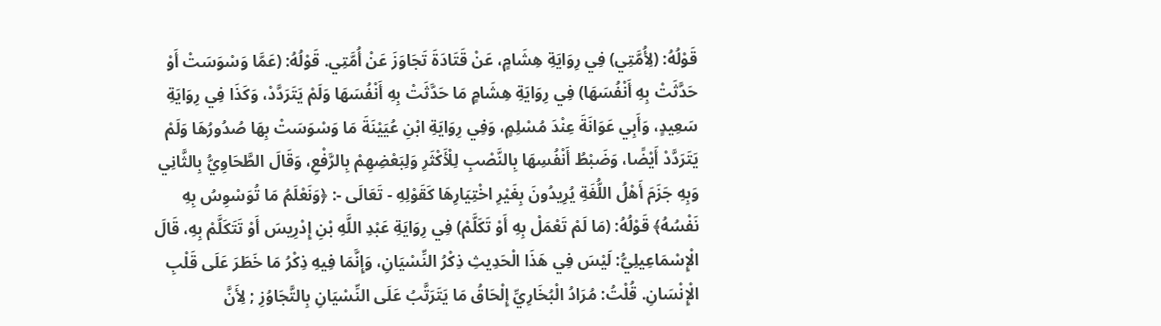قَوْلُهُ: (لِأُمَّتِي) فِي رِوَايَةِ هِشَامٍ، عَنْ قَتَادَةَ تَجَاوَزَ عَنْ أُمَّتِي. قَوْلُهُ: (عَمَّا وَسْوَسَتْ أَوْ حَدَّثَتْ بِهِ أَنْفُسَهَا) فِي رِوَايَةِ هِشَامٍ مَا حَدَّثَتْ بِهِ أَنْفُسَهَا وَلَمْ يَتَرَدَّدْ، وَكَذَا فِي رِوَايَةِ سَعِيدٍ، وَأَبِي عَوَانَةَ عِنْدَ مُسْلِمٍ، وَفِي رِوَايَةِ ابْنِ عُيَيْنَةَ مَا وَسْوَسَتْ بِهَا صُدُورُهَا وَلَمْ يَتَرَدَّدْ أَيْضًا، وَضَبْطُ أَنْفُسِهَا بِالنَّصْبِ لِلْأَكْثَرِ وَلِبَعْضِهِمْ بِالرَّفْعِ، وَقَالَ الطَّحَاوِيُّ بِالثَّانِي وَبِهِ جَزَمَ أَهْلُ اللُّغَةِ يُرِيدُونَ بِغَيْرِ اخْتِيَارِهَا كَقَوْلِهِ - تَعَالَى -: ﴿وَنَعْلَمُ مَا تُوَسْوِسُ بِهِ نَفْسُهُ﴾ قَوْلُهُ: (مَا لَمْ تَعْمَلْ بِهِ أَوْ تَكَلَّمْ) فِي رِوَايَةِ عَبْدِ اللَّهِ بْنِ إِدْرِيسَ أَوْ تَتَكَلَّمْ بِهِ، قَالَ الْإِسْمَاعِيلِيُّ: لَيْسَ فِي هَذَا الْحَدِيثِ ذِكْرُ النِّسْيَانِ، وَإِنَّمَا فِيهِ ذِكْرُ مَا خَطَرَ عَلَى قَلْبِ الْإِنْسَانِ. قُلْتُ: مُرَادُ الْبُخَارِيِّ إِلْحَاقُ مَا يَتَرَتَّبُ عَلَى النِّسْيَانِ بِالتَّجَاوُزِ ; لِأَنَّ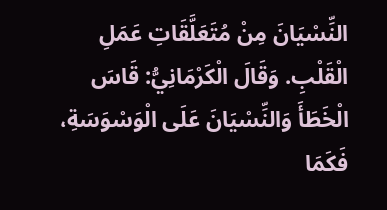النِّسْيَانَ مِنْ مُتَعَلَّقَاتِ عَمَلِ الْقَلْبِ. وَقَالَ الْكَرْمَانِيُّ: قَاسَ الْخَطَأَ وَالنِّسْيَانَ عَلَى الْوَسْوَسَةِ، فَكَمَا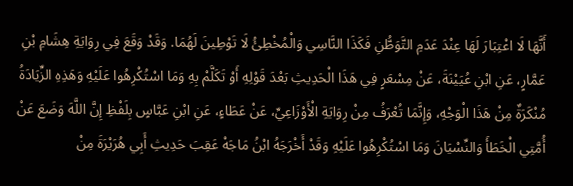أَنَّهَا لَا اعْتِبَارَ لَهَا عِنْدَ عَدَمِ التَّوَطُّنِ فَكَذَا النَّاسِي وَالْمُخْطِئُ لَا تَوْطِينَ لَهُمَا. وَقَدْ وَقَعَ فِي رِوَايَةِ هِشَامِ بْنِ عَمَّارٍ، عَنِ ابْنِ عُيَيْنَةَ، عَنْ مِسْعَرٍ فِي هَذَا الْحَدِيثِ بَعْدَ قَوْلِهِ أَوْ تَكَلَّمْ بِهِ وَمَا اسْتُكْرِهُوا عَلَيْهِ وَهَذِهِ الزِّيَادَةُ مُنْكَرَةٌ مِنْ هَذَا الْوَجْهِ، وَإِنَّمَا تُعْرَفُ مِنْ رِوَايَةِ الْأَوْزَاعِيِّ، عَنْ عَطَاءٍ، عَنِ ابْنِ عَبَّاسٍ بِلَفْظِ إِنَّ اللَّهَ وَضَعَ عَنْ أُمَّتِي الْخَطَأَ وَالنِّسْيَانَ وَمَا اسْتُكْرِهُوا عَلَيْهِ وَقَدْ أَخْرَجَهُ ابْنُ مَاجَهْ عَقِبَ حَدِيثِ أَبِي هُرَيْرَةَ مِنْ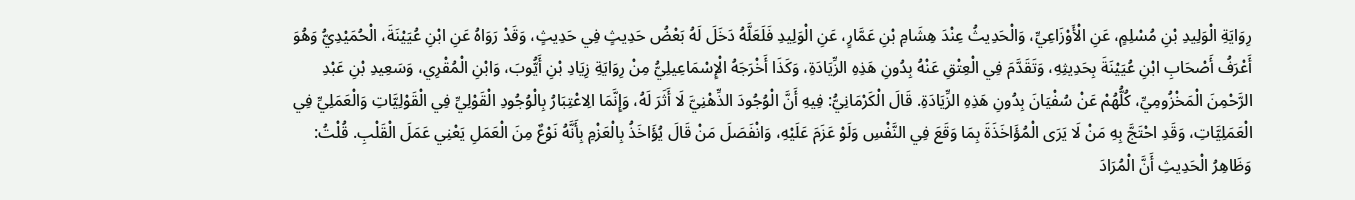رِوَايَةِ الْوَلِيدِ بْنِ مُسْلِمٍ، عَنِ الْأَوْزَاعِيِّ، وَالْحَدِيثُ عِنْدَ هِشَامِ بْنِ عَمَّارٍ، عَنِ الْوَلِيدِ فَلَعَلَّهُ دَخَلَ لَهُ بَعْضُ حَدِيثٍ فِي حَدِيثٍ، وَقَدْ رَوَاهُ عَنِ ابْنِ عُيَيْنَةَ، الْحُمَيْدِيُّ وَهُوَ أَعْرَفُ أَصْحَابِ ابْنِ عُيَيْنَةَ بِحَدِيثِهِ، وَتَقَدَّمَ فِي الْعِتْقِ عَنْهُ بِدُونِ هَذِهِ الزِّيَادَةِ، وَكَذَا أَخْرَجَهُ الْإِسْمَاعِيلِيُّ مِنْ رِوَايَةِ زِيَادِ بْنِ أَيُّوبَ، وَابْنِ الْمُقْرِي، وَسَعِيدِ بْنِ عَبْدِ الرَّحْمِنَ الْمَخْزُومِيِّ، كُلُّهُمْ عَنْ سُفْيَانَ بِدُونِ هَذِهِ الزِّيَادَةِ. قَالَ الْكَرْمَانِيُّ: فِيهِ أَنَّ الْوُجُودَ الذِّهْنِيَّ لَا أَثَرَ لَهُ، وَإِنَّمَا الِاعْتِبَارُ بِالْوُجُودِ الْقَوْلِيِّ فِي الْقَوْلِيَّاتِ وَالْعَمَلِيِّ فِي الْعَمَلِيَّاتِ، وَقَدِ احْتَجَّ بِهِ مَنْ لَا يَرَى الْمُؤَاخَذَةَ بِمَا وَقَعَ فِي النَّفْسِ وَلَوْ عَزَمَ عَلَيْهِ، وَانْفَصَلَ مَنْ قَالَ يُؤَاخَذُ بِالْعَزْمِ بِأَنَّهُ نَوْعٌ مِنَ الْعَمَلِ يَعْنِي عَمَلَ الْقَلْبِ. قُلْتُ: وَظَاهِرُ الْحَدِيثِ أَنَّ الْمُرَادَ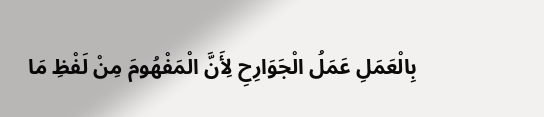بِالْعَمَلِ عَمَلُ الْجَوَارِحِ لِأَنَّ الْمَفْهُومَ مِنْ لَفْظِ مَا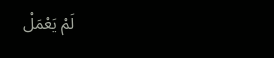لَمْ يَعْمَلْ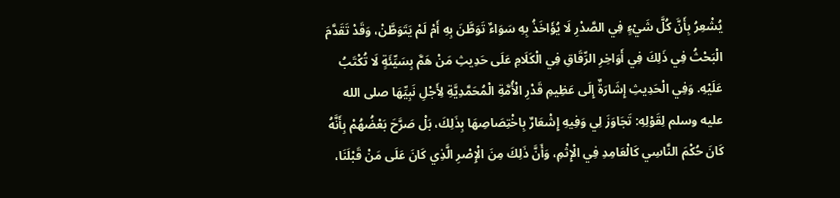يُشْعِرُ بِأَنَّ كُلَّ شَيْءٍ فِي الصَّدْرِ لَا يُؤَاخَذُ بِهِ سَوَاءٌ تَوَطَّنَ بِهِ أَمْ لَمْ يَتَوَطَّنْ، وَقَدْ تَقَدَّمَ الْبَحْثُ فِي ذَلِكَ فِي أَوَاخِرِ الرِّقَاقِ فِي الْكَلَامِ عَلَى حَدِيثِ مَنْ هَمَّ بِسَيِّئَةٍ لَا تُكْتَبُ عَلَيْهِ. وَفِي الْحَدِيثِ إِشَارَةٌ إِلَى عَظِيمِ قَدْرِ الْأُمَّةِ الْمُحَمَّدِيَّةِ لِأَجْلِ نَبِيِّهَا صلى الله عليه وسلم لِقَوْلِهِ: تَجَاوَزَ لِي وَفِيهِ إِشْعَارٌ بِاخْتِصَاصِهَا بِذَلِكَ، بَلْ صَرَّحَ بَعْضُهُمْ بِأَنَّهُ كَانَ حُكْمَ النَّاسِي كَالْعَامِدِ فِي الْإِثْمِ، وَأَنَّ ذَلِكَ مِنَ الْإِصْرِ الَّذِي كَانَ عَلَى مَنْ قَبْلَنَا،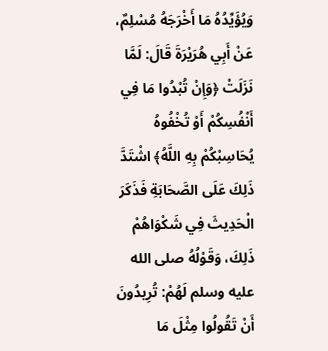وَيُؤَيِّدُهُ مَا أَخْرَجَهُ مُسْلِمٌ، عَنْ أَبِي هُرَيْرَةَ قَالَ: لَمَّا نَزَلَتْ ﴿وَإِنْ تُبْدُوا مَا فِي أَنْفُسِكُمْ أَوْ تُخْفُوهُ يُحَاسِبْكُمْ بِهِ اللَّهُ﴾ اشْتَدَّ ذَلِكَ عَلَى الصَّحَابَةِ فَذَكَرَ الْحَدِيثَ فِي شَكْوَاهُمْ ذَلِكَ، وَقَوْلُهُ صلى الله عليه وسلم لَهُمْ: تُرِيدُونَ أَنْ تَقُولُوا مِثْلَ مَا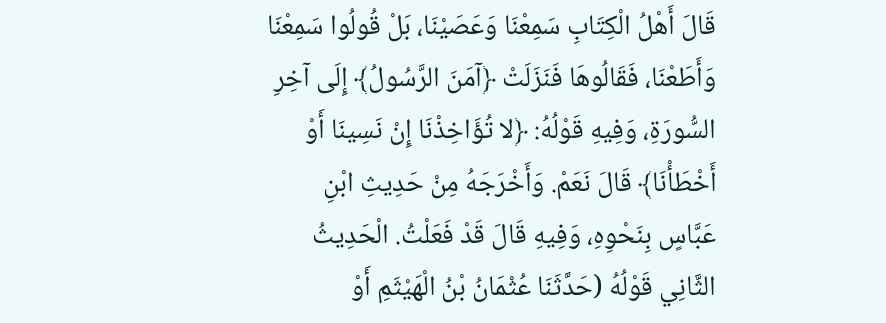قَالَ أَهْلُ الْكِتَابِ سَمِعْنَا وَعَصَيْنَا، بَلْ قُولُوا سَمِعْنَا وَأَطَعْنَا، فَقَالُوهَا فَنَزَلَتْ ﴿آمَنَ الرَّسُولُ﴾ إِلَى آخِرِ السُّورَةِ، وَفِيهِ قَوْلُهُ: ﴿لا تُؤَاخِذْنَا إِنْ نَسِينَا أَوْ أَخْطَأْنَا﴾ قَالَ نَعَمْ. وَأَخْرَجَهُ مِنْ حَدِيثِ ابْنِ عَبَّاسٍ بِنَحْوِهِ، وَفِيهِ قَالَ قَدْ فَعَلْتُ. الْحَدِيثُ الثَّانِي قَوْلُهُ (حَدَّثَنَا عُثْمَانُ بْنُ الْهَيْثَمِ أَوْ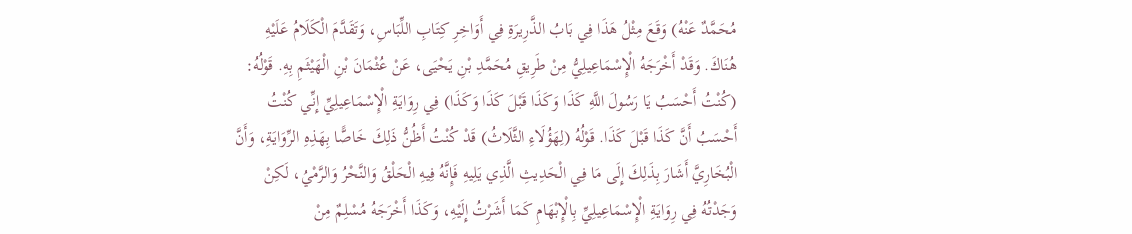مُحَمَّدٌ عَنْهُ) وَقَعَ مِثْلُ هَذَا فِي بَابُ الذَّرِيرَةِ فِي أَوَاخِرِ كِتَابِ اللِّبَاسِ، وَتَقَدَّمَ الْكَلَامُ عَلَيْهِ هُنَاكَ. وَقَدْ أَخْرَجَهُ الْإِسْمَاعِيلِيُّ مِنْ طَرِيقِ مُحَمَّدِ بْنِ يَحْيَى، عَنْ عُثْمَانَ بْنِ الْهَيْثَمِ بِهِ. قَوْلُهُ: (كُنْتُ أَحْسَبُ يَا رَسُولَ اللَّهِ كَذَا وَكَذَا قَبْلَ كَذَا وَكَذَا) فِي رِوَايَةِ الْإِسْمَاعِيلِيِّ إِنِّي كُنْتُ أَحْسَبُ أَنَّ كَذَا قَبْلَ كَذَا. قَوْلُهُ (لِهَؤُلَاءِ الثَّلَاثُ) قَدْ كُنْتُ أَظُنُّ ذَلِكَ خَاصًّا بِهَذِهِ الرِّوَايَةِ، وَأَنَّ الْبُخَارِيَّ أَشَارَ بِذَلِكَ إِلَى مَا فِي الْحَدِيثِ الَّذِي يَلِيهِ فَإِنَّهُ فِيهِ الْحَلْقُ وَالنَّحْرُ وَالرَّمْيُ، لَكِنْ وَجَدْتُهُ فِي رِوَايَةِ الْإِسْمَاعِيلِيِّ بِالْإِبْهَامِ كَمَا أَشَرْتُ إِلَيْهِ، وَكَذَا أَخْرَجَهُ مُسْلِمٌ مِنْ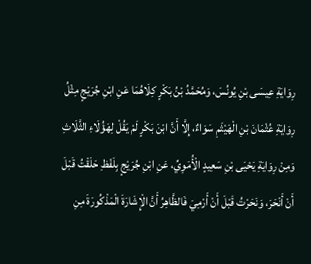رِوَايَةِ عِيسَى بْنِ يُونُسَ، وَمُحَمَّدُ بْنُ بَكْرٍ كِلَاهُمَا عَنِ ابْنِ جُرَيْجٍ مِثْلُ رِوَايَةِ عُثْمَانَ بْنِ الْهَيْثَمِ سَوَاءٌ، إِلَّا أَنَّ ابْنَ بَكْرٍ لَمْ يَقُلْ لِهَؤُلَاءِ الثَّلَاثِ وَمِنْ رِوَايَةِ يَحْيَى بْنِ سَعِيدٍ الْأُمَوِيِّ، عَنِ ابْنِ جُرَيْجٍ بِلَفْظِ حَلَقْتُ قَبْلَ أَنْ أَنْحَرَ، وَنَحَرْتُ قَبْلَ أَنْ أَرْمِيَ فَالظَّاهِرُ أَنَّ الْإِشَارَةَ الْمَذْكُورَةَ مِنِ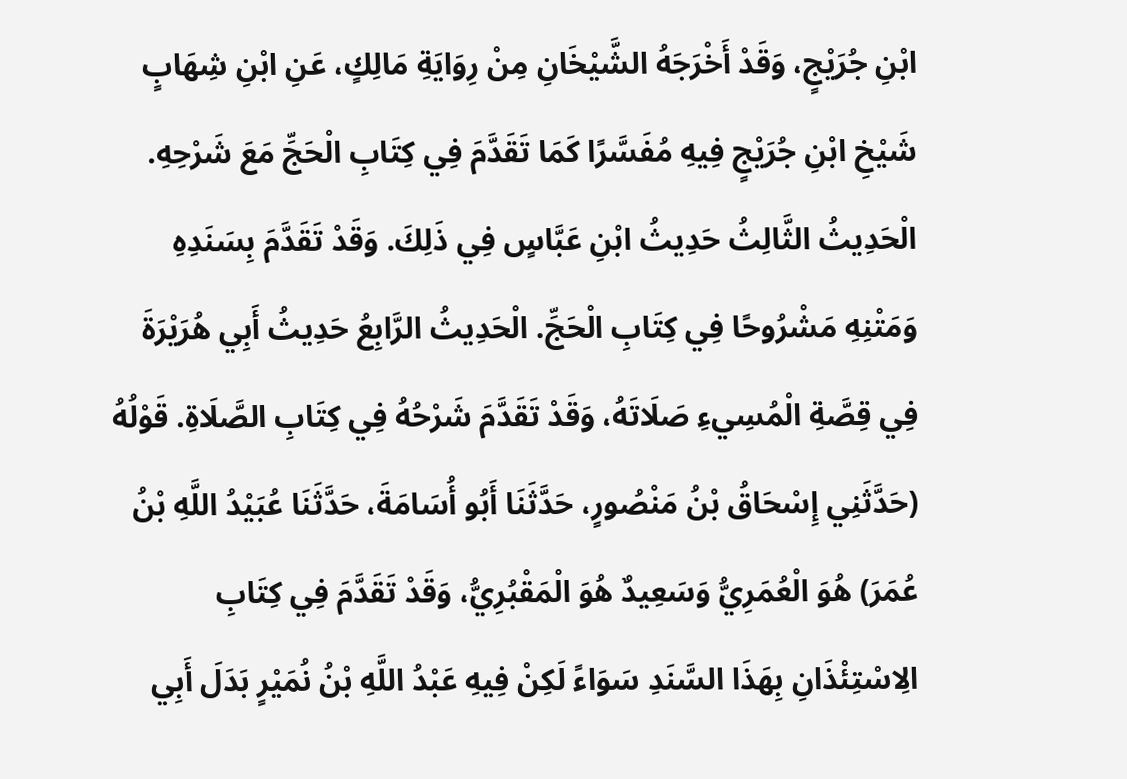ابْنِ جُرَيْجٍ، وَقَدْ أَخْرَجَهُ الشَّيْخَانِ مِنْ رِوَايَةِ مَالِكٍ، عَنِ ابْنِ شِهَابٍ شَيْخِ ابْنِ جُرَيْجٍ فِيهِ مُفَسَّرًا كَمَا تَقَدَّمَ فِي كِتَابِ الْحَجِّ مَعَ شَرْحِهِ. الْحَدِيثُ الثَّالِثُ حَدِيثُ ابْنِ عَبَّاسٍ فِي ذَلِكَ. وَقَدْ تَقَدَّمَ بِسَنَدِهِ وَمَتْنِهِ مَشْرُوحًا فِي كِتَابِ الْحَجِّ. الْحَدِيثُ الرَّابِعُ حَدِيثُ أَبِي هُرَيْرَةَ فِي قِصَّةِ الْمُسِيءِ صَلَاتَهُ، وَقَدْ تَقَدَّمَ شَرْحُهُ فِي كِتَابِ الصَّلَاةِ. قَوْلُهُ (حَدَّثَنِي إِسْحَاقُ بْنُ مَنْصُورٍ، حَدَّثَنَا أَبُو أُسَامَةَ، حَدَّثَنَا عُبَيْدُ اللَّهِ بْنُ عُمَرَ) هُوَ الْعُمَرِيُّ وَسَعِيدٌ هُوَ الْمَقْبُرِيُّ، وَقَدْ تَقَدَّمَ فِي كِتَابِ الِاسْتِئْذَانِ بِهَذَا السَّنَدِ سَوَاءً لَكِنْ فِيهِ عَبْدُ اللَّهِ بْنُ نُمَيْرٍ بَدَلَ أَبِي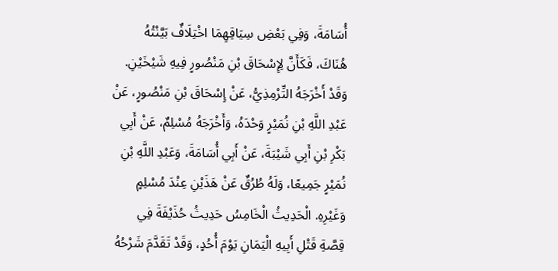أُسَامَةَ، وَفِي بَعْضِ سِيَاقِهِمَا اخْتِلَافٌ بَيَّنْتُهُ هُنَاكَ، فَكَأَنَّ لِإِسْحَاقَ بْنِ مَنْصُورٍ فِيهِ شَيْخَيْنِ. وَقَدْ أَخْرَجَهُ التِّرْمِذِيُّ، عَنْ إِسْحَاقَ بْنِ مَنْصُورٍ، عَنْ عَبْدِ اللَّهِ بْنِ نُمَيْرٍ وَحْدَهُ، وَأَخْرَجَهُ مُسْلِمٌ، عَنْ أَبِي بَكْرِ بْنِ أَبِي شَيْبَةَ، عَنْ أَبِي أُسَامَةَ، وَعَبْدِ اللَّهِ بْنِ نُمَيْرٍ جَمِيعًا، وَلَهُ طُرُقٌ عَنْ هَذَيْنِ عِنْدَ مُسْلِمٍ وَغَيْرِهِ. الْحَدِيثُ الْخَامِسُ حَدِيثُ حُذَيْفَةَ فِي قِصَّةِ قَتْلِ أَبِيهِ الْيَمَانِ يَوْمَ أُحُدٍ، وَقَدْ تَقَدَّمَ شَرْحُهُ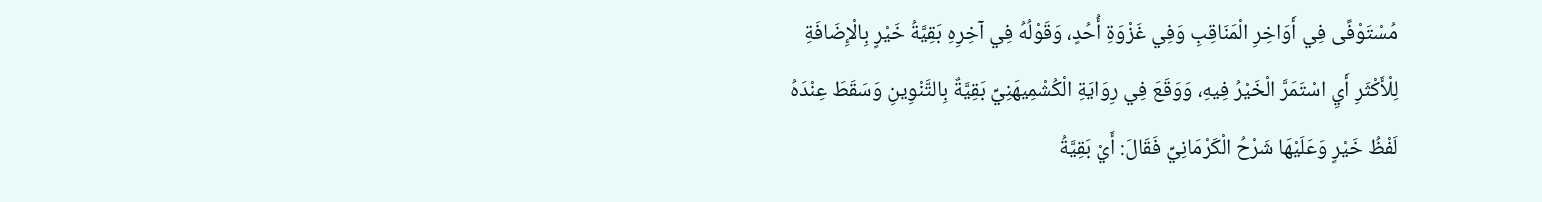مُسْتَوْفًى فِي أَوَاخِرِ الْمَنَاقِبِ وَفِي غَزْوَةِ أُحُدٍ، وَقَوْلُهُ فِي آخِرِهِ بَقِيَّةُ خَيْرٍ بِالْإِضَافَةِ لِلْأَكْثَرِ أَيِ اسْتَمَرَّ الْخَيْرُ فِيهِ، وَوَقَعَ فِي رِوَايَةِ الْكُشْمِيهَنِيِّ بَقِيَّةٌ بِالتَّنْوِينِ وَسَقَطَ عِنْدَهُ لَفْظُ خَيْرٍ وَعَلَيْهَا شَرْحُ الْكَرْمَانِيِّ فَقَالَ: أَيْ بَقِيَّةُ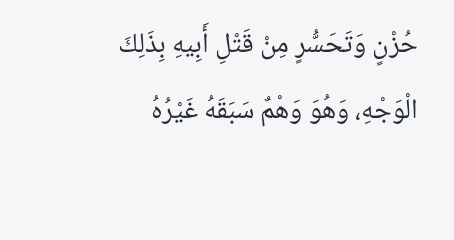حُزْنٍ وَتَحَسُّرٍ مِنْ قَتْلِ أَبِيهِ بِذَلِكَ الْوَجْهِ، وَهُوَ وَهْمٌ سَبَقَهُ غَيْرُهُ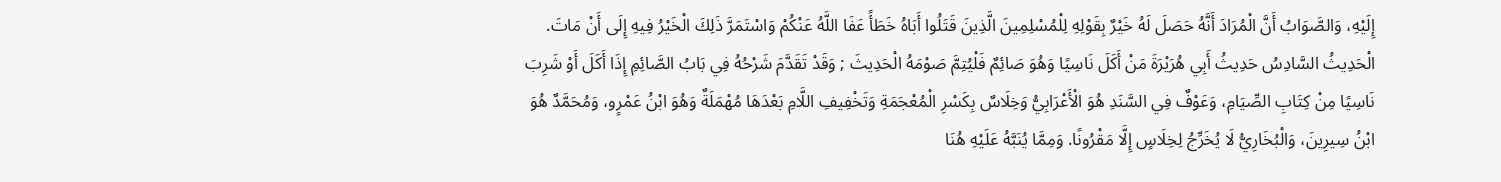إِلَيْهِ، وَالصَّوَابُ أَنَّ الْمُرَادَ أَنَّهُ حَصَلَ لَهُ خَيْرٌ بِقَوْلِهِ لِلْمُسْلِمِينَ الَّذِينَ قَتَلُوا أَبَاهُ خَطَأً عَفَا اللَّهُ عَنْكُمْ وَاسْتَمَرَّ ذَلِكَ الْخَيْرُ فِيهِ إِلَى أَنْ مَاتَ. الْحَدِيثُ السَّادِسُ حَدِيثُ أَبِي هُرَيْرَةَ مَنْ أَكَلَ نَاسِيًا وَهُوَ صَائِمٌ فَلْيُتِمَّ صَوْمَهُ الْحَدِيثَ ; وَقَدْ تَقَدَّمَ شَرْحُهُ فِي بَابُ الصَّائِمِ إِذَا أَكَلَ أَوْ شَرِبَ نَاسِيًا مِنْ كِتَابِ الصِّيَامِ، وَعَوْفٌ فِي السَّنَدِ هُوَ الْأَعْرَابِيُّ وَخِلَاسٌ بِكَسْرِ الْمُعْجَمَةِ وَتَخْفِيفِ اللَّامِ بَعْدَهَا مُهْمَلَةٌ وَهُوَ ابْنُ عَمْرٍو، وَمُحَمَّدٌ هُوَ ابْنُ سِيرِينَ، وَالْبُخَارِيُّ لَا يُخَرِّجُ لِخِلَاسٍ إِلَّا مَقْرُونًا. وَمِمَّا يُنَبَّهُ عَلَيْهِ هُنَا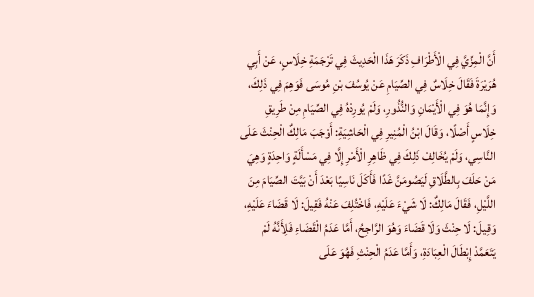أَنَّ الْمِزِّيَّ فِي الْأَطْرَافِ ذَكَرَ هَذَا الْحَدِيثَ فِي تَرْجَمَةِ خِلَاسٍ، عَنْ أَبِي هُرَيْرَةَ فَقَالَ خِلَاسٌ فِي الصِّيَامِ عَنْ يُوسُفَ بْنِ مُوسَى فَوَهِمَ فِي ذَلِكَ، وَإِنَّمَا هُوَ فِي الْأَيْمَانِ وَالنُّذُورِ، وَلَمْ يُورِدْهُ فِي الصِّيَامِ مِنْ طَرِيقِ خِلَاسٍ أَصْلًا، وَقَالَ ابْنُ الْمُنِيرِ فِي الْحَاشِيَةِ: أَوْجَبَ مَالِكٌ الْحِنْثَ عَلَى النَّاسِي، وَلَمْ يُخَالِفْ ذَلِكَ فِي ظَاهِرِ الْأَمْرِ إِلَّا فِي مَسْأَلَةٍ وَاحِدَةٍ وَهِيَ مَنْ حَلَفَ بِالطَّلَاقِ لَيَصُومَنَّ غَدًا فَأَكَلَ نَاسِيًا بَعْدَ أَنْ بَيَّتَ الصِّيَامَ مِنَ اللَّيْلِ، فَقَالَ مَالِكٌ: لَا شَيْءَ عَلَيْهِ، فَاخْتُلِفَ عَنْهُ فَقِيلَ: لَا قَضَاءَ عَلَيْهِ، وَقِيلَ: لَا حِنْثَ وَلَا قَضَاءَ وَهُوَ الرَّاجِحُ، أَمَّا عَدَمُ الْقَضَاءِ فَلِأَنَّهُ لَمْ يَتَعَمَّدْ إِبْطَالَ الْعِبَادَةِ، وَأَمَّا عَدَمُ الْحِنْثِ فَهُوَ عَلَى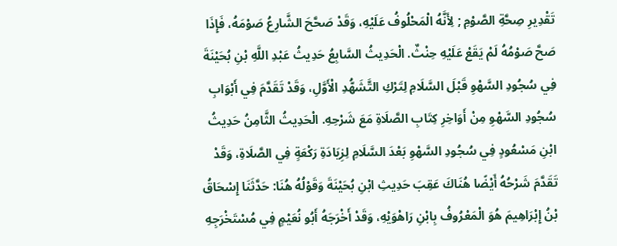تَقْدِيرِ صِحَّةِ الصَّوْمِ ; لِأَنَّهُ الْمَحْلُوفُ عَلَيْهِ، وَقَدْ صَحَّحَ الشَّارِعُ صَوْمَهُ، فَإِذَا صَحَّ صَوْمُهُ لَمْ يَقَعْ عَلَيْهِ حِنْثٌ. الْحَدِيثُ السَّابِعُ حَدِيثُ عَبْدِ اللَّهِ بْنِ بُحَيْنَةَ فِي سُجُودِ السَّهْوِ قَبْلَ السَّلَامِ لِتَرْكِ التَّشَهُّدِ الْأَوَّلِ، وَقَدْ تَقَدَّمَ فِي أَبْوَابِ سُجُودِ السَّهْوِ مِنْ أَوَاخِرِ كِتَابِ الصَّلَاةِ مَعَ شَرْحِهِ. الْحَدِيثُ الثَّامِنُ حَدِيثُ ابْنِ مَسْعُودٍ فِي سُجُودِ السَّهْوِ بَعْدَ السَّلَامِ لِزِيَادَةِ رَكْعَةٍ فِي الصَّلَاةِ، وَقَدْ تَقَدَّمَ شَرْحُهُ أَيْضًا هُنَاكَ عَقِبَ حَدِيثِ ابْنِ بُحَيْنَةَ وَقَوْلُهُ هُنَا: حَدَّثَنَا إِسْحَاقُ بْنُ إِبْرَاهِيمَ هُوَ الْمَعْرُوفُ بِابْنِ رَاهْوَيْهِ، وَقَدْ أَخْرَجَهُ أَبُو نُعَيْمٍ فِي مُسْتَخْرَجِهِ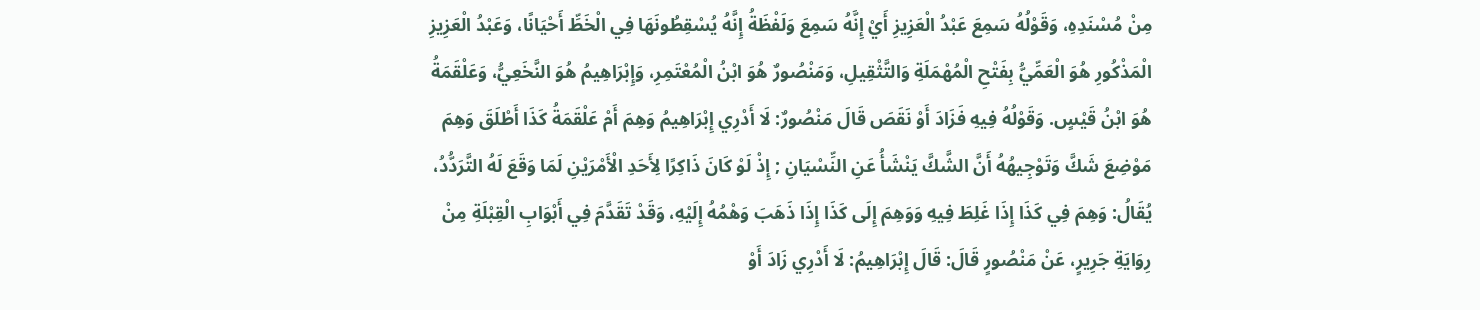مِنْ مُسْنَدِهِ، وَقَوْلُهُ سَمِعَ عَبْدُ الْعَزِيزِ أَيْ إِنَّهُ سَمِعَ وَلَفْظَةُ إِنَّهُ يُسْقِطُونَهَا فِي الْخَطِّ أَحْيَانًا، وَعَبْدُ الْعَزِيزِ الْمَذْكُورِ هُوَ الْعَمِّيُّ بِفَتْحِ الْمُهْمَلَةِ وَالتَّثْقِيلِ، وَمَنْصُورٌ هُوَ ابْنُ الْمُعْتَمِرِ، وَإِبْرَاهِيمُ هُوَ النَّخَعِيُّ، وَعَلْقَمَةُ هُوَ ابْنُ قَيْسٍ. وَقَوْلُهُ فِيهِ فَزَادَ أَوْ نَقَصَ قَالَ مَنْصُورٌ: لَا أَدْرِي إِبْرَاهِيمُ وَهِمَ أَمْ عَلْقَمَةُ كَذَا أَطْلَقَ وَهِمَ مَوْضِعَ شَكَّ وَتَوْجِيهُهُ أَنَّ الشَّكَّ يَنْشَأُ عَنِ النِّسْيَانِ ; إِذْ لَوْ كَانَ ذَاكِرًا لِأَحَدِ الْأَمْرَيْنِ لَمَا وَقَعَ لَهُ التَّرَدُّدُ، يُقَالُ: وَهِمَ فِي كَذَا إِذَا غَلِطَ فِيهِ وَوَهِمَ إِلَى كَذَا إِذَا ذَهَبَ وَهْمُهُ إِلَيْهِ، وَقَدْ تَقَدَّمَ فِي أَبْوَابِ الْقِبْلَةِ مِنْ رِوَايَةِ جَرِيرٍ، عَنْ مَنْصُورٍ قَالَ: قَالَ إِبْرَاهِيمُ: لَا أَدْرِي زَادَ أَوْ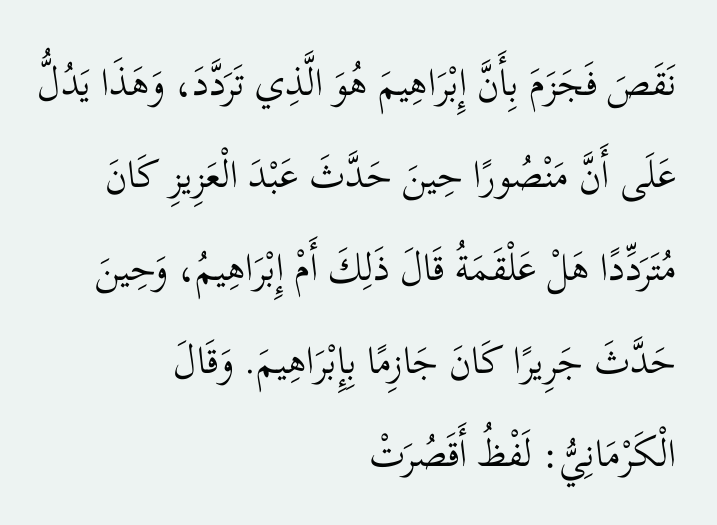نَقَصَ فَجَزَمَ بِأَنَّ إِبْرَاهِيمَ هُوَ الَّذِي تَرَدَّدَ، وَهَذَا يَدُلُّ عَلَى أَنَّ مَنْصُورًا حِينَ حَدَّثَ عَبْدَ الْعَزِيزِ كَانَ مُتَرَدِّدًا هَلْ عَلْقَمَةُ قَالَ ذَلِكَ أَمْ إِبْرَاهِيمُ، وَحِينَ حَدَّثَ جَرِيرًا كَانَ جَازِمًا بِإِبْرَاهِيمَ. وَقَالَ الْكَرْمَانِيُّ: لَفْظُ أَقَصُرَتْ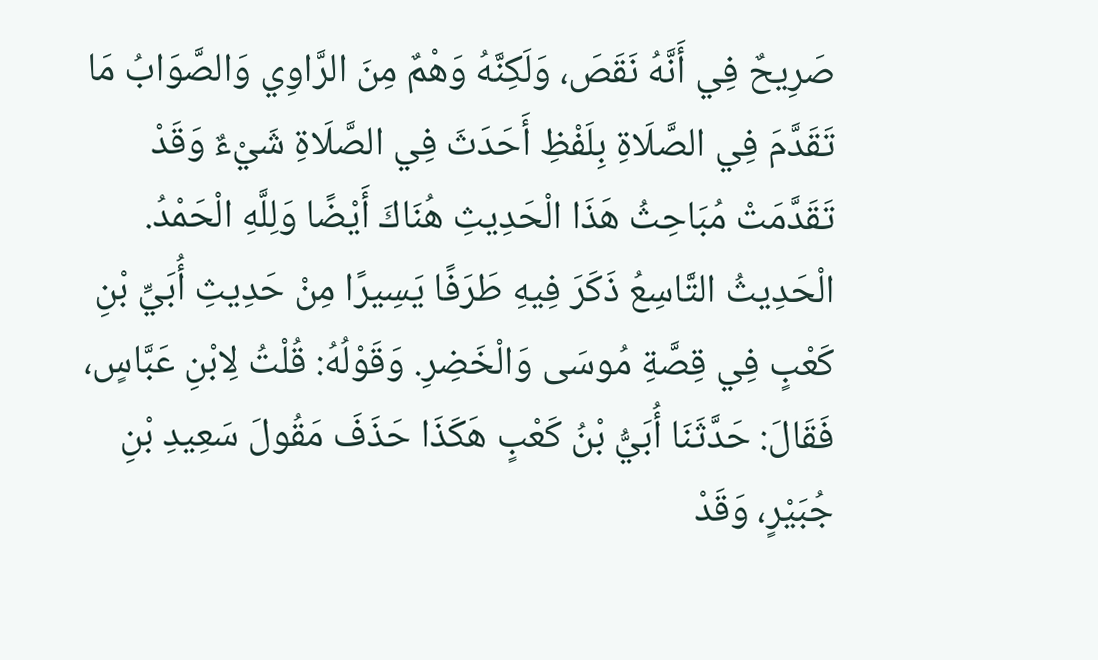صَرِيحٌ فِي أَنَّهُ نَقَصَ، وَلَكِنَّهُ وَهْمٌ مِنَ الرَّاوِي وَالصَّوَابُ مَا تَقَدَّمَ فِي الصَّلَاةِ بِلَفْظِ أَحَدَثَ فِي الصَّلَاةِ شَيْءٌ وَقَدْ تَقَدَّمَتْ مُبَاحِثُ هَذَا الْحَدِيثِ هُنَاكَ أَيْضًا وَلِلَّهِ الْحَمْدُ. الْحَدِيثُ التَّاسِعُ ذَكَرَ فِيهِ طَرَفًا يَسِيرًا مِنْ حَدِيثِ أُبَيِّ بْنِ كَعْبٍ فِي قِصَّةِ مُوسَى وَالْخَضِرِ. وَقَوْلُهُ: قُلْتُ لِابْنِ عَبَّاسٍ، فَقَالَ: حَدَّثَنَا أُبَيُّ بْنُ كَعْبٍ هَكَذَا حَذَفَ مَقُولَ سَعِيدِ بْنِ جُبَيْرٍ، وَقَدْ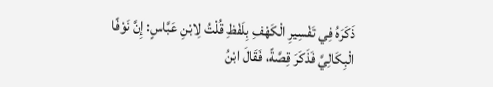ذَكَرَهُ فِي تَفْسِيرِ الْكَهْفِ بِلَفْظِ قُلْتُ لِابْنِ عَبَّاسٍ: إِنَّ نَوْفًا الْبِكَالِيَّ فَذَكَرَ قِصَّةً، فَقَالَ ابْنُ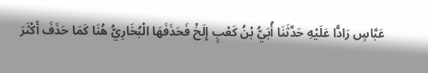عَبَّاسٍ رَادًّا عَلَيْهِ حَدَّثَنَا أُبَيُّ بْنُ كَعْبٍ إِلَخْ فَحَذَفَهَا الْبُخَارِيُّ هُنَا كَمَا حَذَفَ أَكْثَرَ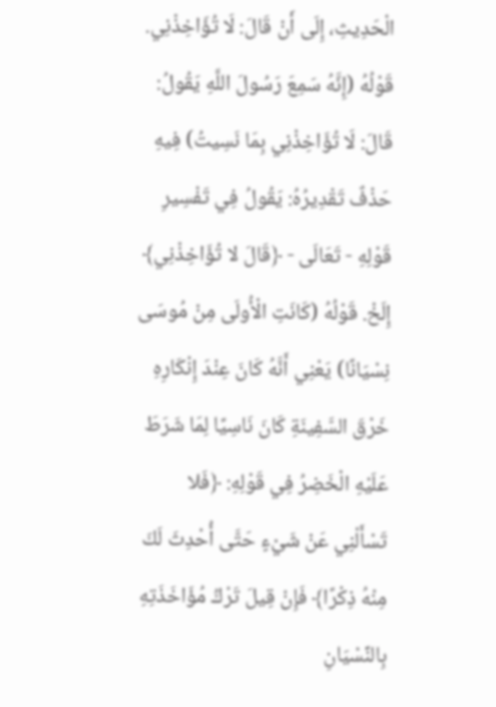الْحَدِيثِ، إِلَى أَنْ قَالَ: لَا تُؤَاخِذْنِي. قَوْلُهُ (إِنَّهُ سَمِعَ رَسُولَ اللَّهِ يَقُولُ: قَالَ: لَا تُؤَاخِذْنِي بِمَا نَسِيتُ) فِيهِ حَذْفٌ تَقْدِيرُهُ: يَقُولُ فِي تَفْسِيرِ قَوْلِهِ - تَعَالَى - ﴿قَالَ لا تُؤَاخِذْنِي﴾ إِلَخْ. قَوْلُهُ (كَانَتِ الْأُولَى مِنْ مُوسَى نِسْيَانًا) يَعْنِي أَنَّهُ كَانَ عِنْدَ إِنْكَارِهِ خَرْقَ السَّفِينَةِ كَانَ نَاسِيًا لِمَا شَرَطَ عَلَيْهِ الْخَضِرُ فِي قَوْلِهِ: ﴿فَلا تَسْأَلْنِي عَنْ شَيْءٍ حَتَّى أُحْدِثَ لَكَ مِنْهُ ذِكْرًا﴾ فَإِنْ قِيلَ تَرْكُ مُؤَاخَذَتِهِ بِالنِّسْيَانِ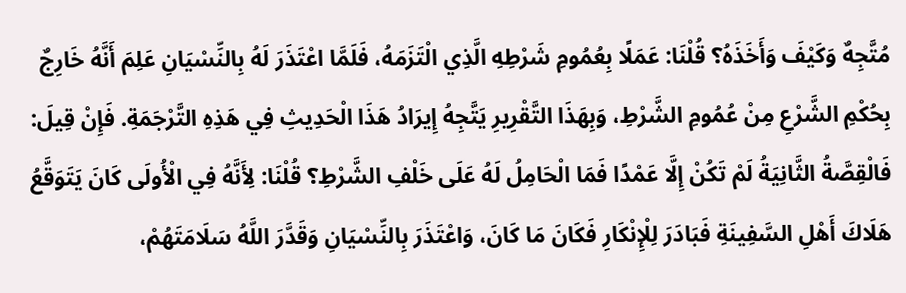مُتَّجِهٌ وَكَيْفَ وَأَخَذَهُ؟ قُلْنَا: عَمَلًا بِعُمُومِ شَرْطِهِ الَّذِي الْتَزَمَهُ، فَلَمَّا اعْتَذَرَ لَهُ بِالنِّسْيَانِ عَلِمَ أَنَّهُ خَارِجٌ بِحُكْمِ الشَّرْعِ مِنْ عُمُومِ الشَّرْطِ، وَبِهَذَا التَّقْرِيرِ يَتَّجِهُ إِيرَادُ هَذَا الْحَدِيثِ فِي هَذِهِ التَّرْجَمَةِ. فَإِنْ قِيلَ: فَالْقِصَّةُ الثَّانِيَةُ لَمْ تَكُنْ إِلَّا عَمْدًا فَمَا الْحَامِلُ لَهُ عَلَى خَلْفِ الشَّرْطِ؟ قُلْنَا: لِأَنَّهُ فِي الْأُولَى كَانَ يَتَوَقَّعُ هَلَاكَ أَهْلِ السَّفِينَةِ فَبَادَرَ لِلْإِنْكَارِ فَكَانَ مَا كَانَ، وَاعْتَذَرَ بِالنِّسْيَانِ وَقَدَّرَ اللَّهُ سَلَامَتَهُمْ،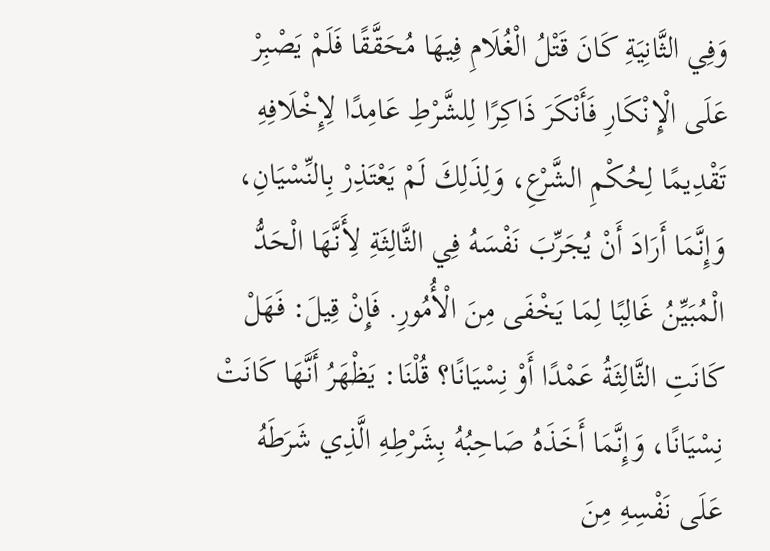وَفِي الثَّانِيَةِ كَانَ قَتْلُ الْغُلَامِ فِيهَا مُحَقَّقًا فَلَمْ يَصْبِرْ عَلَى الْإِنْكَارِ فَأَنْكَرَ ذَاكِرًا لِلشَّرْطِ عَامِدًا لِإِخْلَافِهِ تَقْدِيمًا لِحُكْمِ الشَّرْعِ، وَلِذَلِكَ لَمْ يَعْتَذِرْ بِالنِّسْيَانِ، وَإِنَّمَا أَرَادَ أَنْ يُجَرِّبَ نَفْسَهُ فِي الثَّالِثَةِ لِأَنَّهَا الْحَدُّ الْمُبَيِّنُ غَالِبًا لِمَا يَخْفَى مِنَ الْأُمُورِ. فَإِنْ قِيلَ: فَهَلْ كَانَتِ الثَّالِثَةُ عَمْدًا أَوْ نِسْيَانًا؟ قُلْنَا: يَظْهَرُ أَنَّهَا كَانَتْ نِسْيَانًا، وَإِنَّمَا أَخَذَهُ صَاحِبُهُ بِشَرْطِهِ الَّذِي شَرَطَهُ عَلَى نَفْسِهِ مِنَ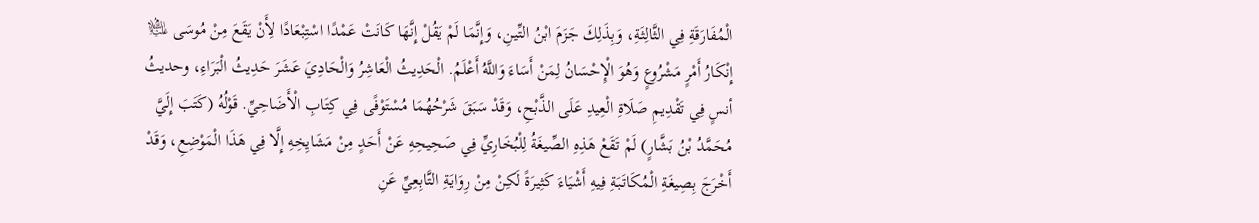الْمُفَارَقَةِ فِي الثَّالِثَةِ، وَبِذَلِكَ جَزَمَ ابْنُ التِّينِ، وَإِنَّمَا لَمْ يَقُلْ إِنَّهَا كَانَتْ عَمْدًا اسْتِبْعَادًا لِأَنْ يَقَعَ مِنْ مُوسَى ﵇ إِنْكَارُ أَمْرٍ مَشْرُوعٍ وَهُوَ الْإِحْسَانُ لِمَنْ أَسَاءَ وَاللَّهُ أَعْلَمُ. الْحَدِيثُ الْعَاشِرُ وَالْحَادِيَ عَشَرَ حَدِيثُ الْبَرَاءِ، وحديثُ أنسٍ فِي تَقْدِيمِ صَلَاةِ الْعِيدِ عَلَى الذَّبْحِ، وَقَدْ سَبَقَ شَرْحُهُمَا مُسْتَوْفًى فِي كِتَابِ الْأَضَاحِيِّ. قَوْلُهُ (كَتَبَ إِلَيَّ مُحَمَّدُ بْنُ بَشَّارٍ) لَمْ تَقَعْ هَذِهِ الصِّيغَةُ لِلْبُخَارِيِّ فِي صَحِيحِهِ عَنْ أَحَدٍ مِنْ مَشَايِخِهِ إِلَّا فِي هَذَا الْمَوْضِعِ، وَقَدْ أَخْرَجَ بِصِيغَةِ الْمُكَاتَبَةِ فِيهِ أَشْيَاءَ كَثِيرَةً لَكِنْ مِنْ رِوَايَةِ التَّابِعِيِّ عَنِ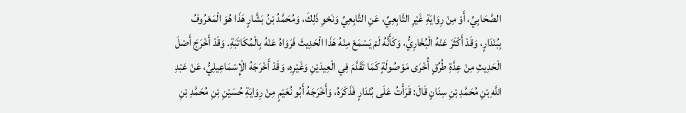الصَّحَابِيِّ، أَوْ مِنْ رِوَايَةِ غَيْرِ التَّابِعِيِّ، عَنِ التَّابِعِيِّ وَنَحْوِ ذَلِكَ، وَمُحَمَّدُ بْنُ بَشَّارٍ هَذَا هُوَ الْمَعْرُوفُ بِبُنْدَارٍ، وَقَدْ أَكْثَرَ عَنْهُ الْبُخَارِيُّ، وَكَأَنَّهُ لَمْ يَسْمَعْ مِنْهُ هَذَا الْحَدِيثَ فَرَوَاهُ عَنْهُ بِالْمُكَاتَبَةِ. وَقَدْ أَخْرَجَ أَصْلَ الْحَدِيثِ مِنْ عِدَّةِ طُرُقٍ أُخْرَى مَوْصُولَةٍ كَمَا تَقَدَّمَ فِي الْعِيدَيْنِ وَغَيْرِهِ، وَقَدْ أَخْرَجَهُ الْإِسْمَاعِيلِيُّ، عَنْ عَبْدِ اللَّهِ بْنِ مُحَمَّدِ بْنِ سِنَانٍ قَالَ: قَرَأْتُ عَلَى بُنْدَارٍ فَذَكَرَهُ، وَأَخْرَجَهُ أَبُو نُعَيْمٍ مِنْ رِوَايَةِ حُسَيْنِ بْنِ مُحَمَّدِ بْنِ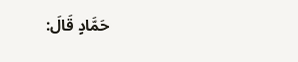حَمَّادٍ قَالَ: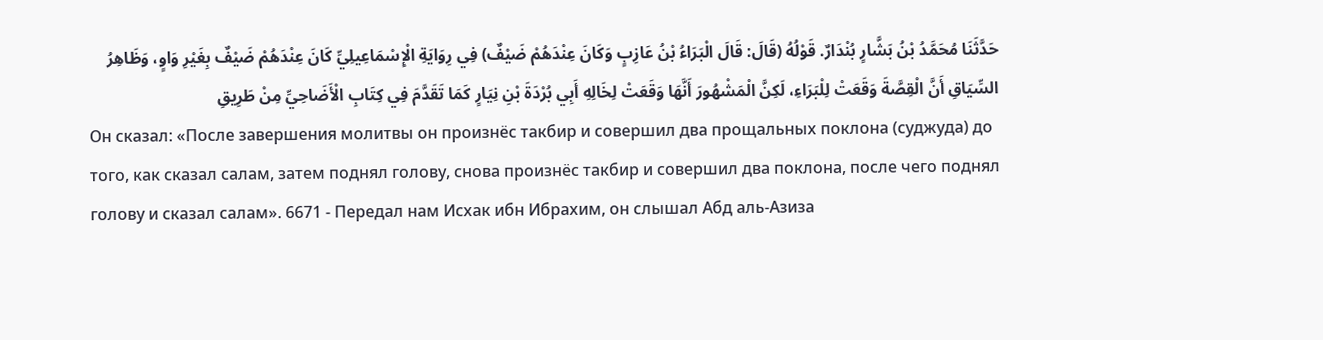حَدَّثَنَا مُحَمَّدُ بْنُ بَشَّارٍ بُنْدَارٌ. قَوْلُهُ (قَالَ: قَالَ الْبَرَاءُ بْنُ عَازِبٍ وَكَانَ عِنْدَهُمْ ضَيْفٌ) فِي رِوَايَةِ الْإِسْمَاعِيلِيِّ كَانَ عِنْدَهُمْ ضَيْفٌ بِغَيْرِ وَاوٍ، وَظَاهِرُ السِّيَاقِ أَنَّ الْقِصَّةَ وَقَعَتْ لِلْبَرَاءِ، لَكِنَّ الْمَشْهُورَ أَنَّهَا وَقَعَتْ لِخَالِهِ أَبِي بُرْدَةَ بْنِ نِيَارٍ كَمَا تَقَدَّمَ فِي كِتَابِ الْأَضَاحِيِّ مِنْ طَرِيقِ
Он сказал: «После завершения молитвы он произнёс такбир и совершил два прощальных поклона (суджуда) до того, как сказал салам, затем поднял голову, снова произнёс такбир и совершил два поклона, после чего поднял голову и сказал салам». 6671 - Передал нам Исхак ибн Ибрахим, он слышал Абд аль-Азиза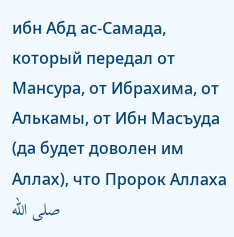ибн Абд ас-Самада, который передал от Мансура, от Ибрахима, от Алькамы, от Ибн Масъуда (да будет доволен им Аллах), что Пророк Аллаха صلى الله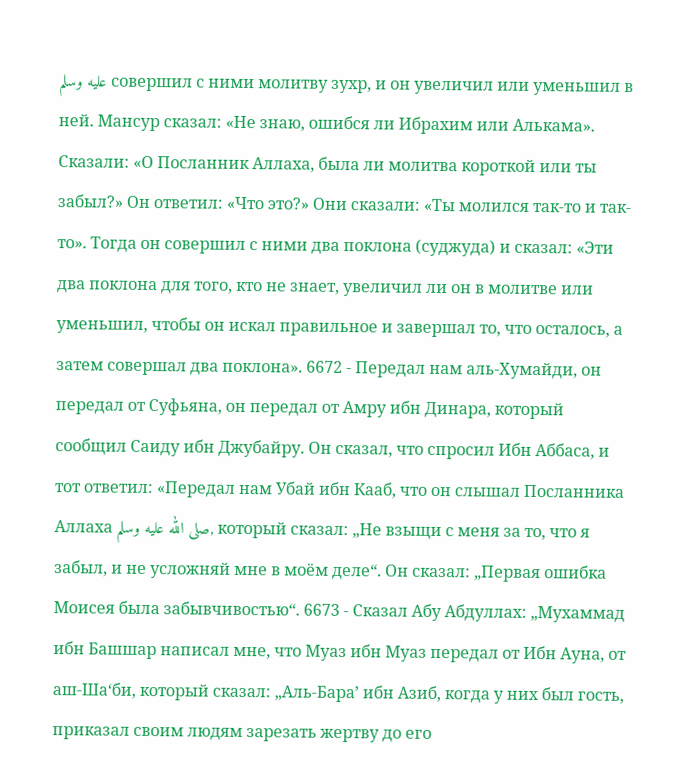عليه وسلم совершил с ними молитву зухр, и он увеличил или уменьшил в ней. Мансур сказал: «Не знаю, ошибся ли Ибрахим или Алькама». Сказали: «О Посланник Аллаха, была ли молитва короткой или ты забыл?» Он ответил: «Что это?» Они сказали: «Ты молился так-то и так-то». Тогда он совершил с ними два поклона (суджуда) и сказал: «Эти два поклона для того, кто не знает, увеличил ли он в молитве или уменьшил, чтобы он искал правильное и завершал то, что осталось, а затем совершал два поклона». 6672 - Передал нам аль-Хумайди, он передал от Суфьяна, он передал от Амру ибн Динара, который сообщил Саиду ибн Джубайру. Он сказал, что спросил Ибн Аббаса, и тот ответил: «Передал нам Убай ибн Кааб, что он слышал Посланника Аллаха صلى الله عليه وسلم, который сказал: „Не взыщи с меня за то, что я забыл, и не усложняй мне в моём деле“. Он сказал: „Первая ошибка Моисея была забывчивостью“. 6673 - Сказал Абу Абдуллах: „Мухаммад ибн Башшар написал мне, что Муаз ибн Муаз передал от Ибн Ауна, от аш-Ша‘би, который сказал: „Аль-Бара’ ибн Азиб, когда у них был гость, приказал своим людям зарезать жертву до его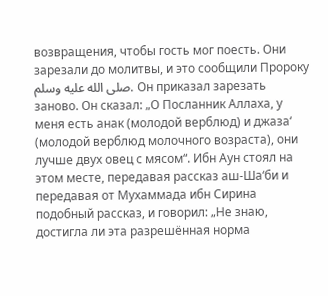возвращения, чтобы гость мог поесть. Они зарезали до молитвы, и это сообщили Пророку صلى الله عليه وسلم. Он приказал зарезать заново. Он сказал: „О Посланник Аллаха, у меня есть анак (молодой верблюд) и джаза‘ (молодой верблюд молочного возраста), они лучше двух овец с мясом“. Ибн Аун стоял на этом месте, передавая рассказ аш-Ша‘би и передавая от Мухаммада ибн Сирина подобный рассказ, и говорил: „Не знаю, достигла ли эта разрешённая норма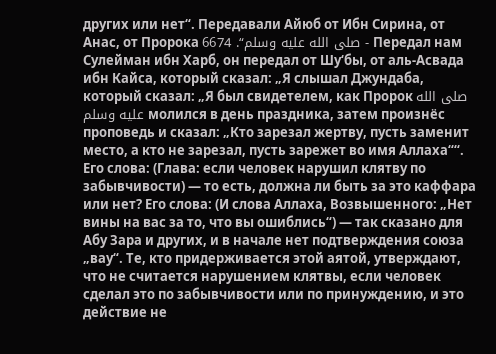других или нет“. Передавали Айюб от Ибн Сирина, от Анас, от Пророка صلى الله عليه وسلم“. 6674 - Передал нам Сулейман ибн Харб, он передал от Шу‘бы, от аль-Асвада ибн Кайса, который сказал: „Я слышал Джундаба, который сказал: „Я был свидетелем, как Пророк صلى الله عليه وسلم молился в день праздника, затем произнёс проповедь и сказал: „Кто зарезал жертву, пусть заменит место, а кто не зарезал, пусть зарежет во имя Аллаха““. Его слова: (Глава: если человек нарушил клятву по забывчивости) — то есть, должна ли быть за это каффара или нет? Его слова: (И слова Аллаха, Возвышенного: „Нет вины на вас за то, что вы ошиблись“) — так сказано для Абу Зара и других, и в начале нет подтверждения союза „вау“. Те, кто придерживается этой аятой, утверждают, что не считается нарушением клятвы, если человек сделал это по забывчивости или по принуждению, и это действие не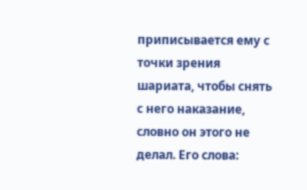приписывается ему с точки зрения шариата, чтобы снять с него наказание, словно он этого не делал. Его слова: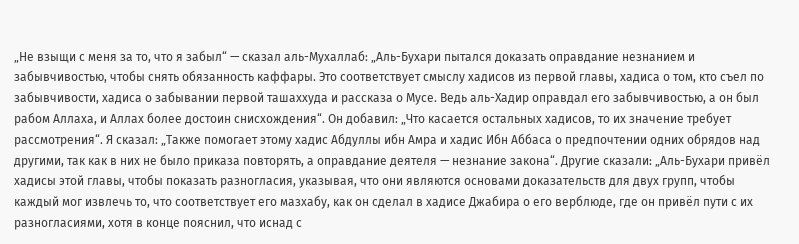„Не взыщи с меня за то, что я забыл“ — сказал аль-Мухаллаб: „Аль-Бухари пытался доказать оправдание незнанием и забывчивостью, чтобы снять обязанность каффары. Это соответствует смыслу хадисов из первой главы, хадиса о том, кто съел по забывчивости, хадиса о забывании первой ташаххуда и рассказа о Мусе. Ведь аль-Хадир оправдал его забывчивостью, а он был рабом Аллаха, и Аллах более достоин снисхождения“. Он добавил: „Что касается остальных хадисов, то их значение требует рассмотрения“. Я сказал: „Также помогает этому хадис Абдуллы ибн Амра и хадис Ибн Аббаса о предпочтении одних обрядов над другими, так как в них не было приказа повторять, а оправдание деятеля — незнание закона“. Другие сказали: „Аль-Бухари привёл хадисы этой главы, чтобы показать разногласия, указывая, что они являются основами доказательств для двух групп, чтобы каждый мог извлечь то, что соответствует его мазхабу, как он сделал в хадисе Джабира о его верблюде, где он привёл пути с их разногласиями, хотя в конце пояснил, что иснад с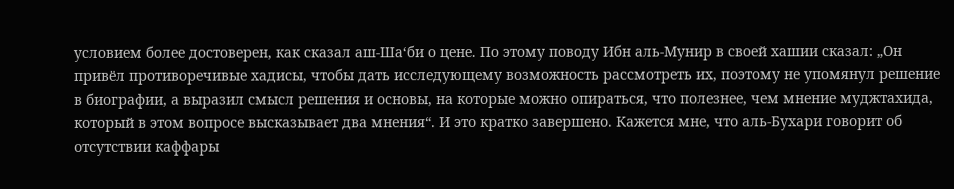условием более достоверен, как сказал аш-Ша‘би о цене. По этому поводу Ибн аль-Мунир в своей хашии сказал: „Он привёл противоречивые хадисы, чтобы дать исследующему возможность рассмотреть их, поэтому не упомянул решение в биографии, а выразил смысл решения и основы, на которые можно опираться, что полезнее, чем мнение муджтахида, который в этом вопросе высказывает два мнения“. И это кратко завершено. Кажется мне, что аль-Бухари говорит об отсутствии каффары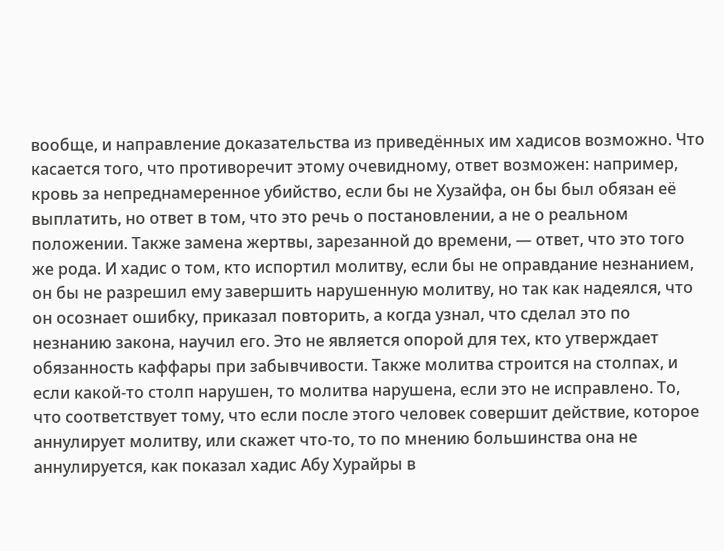вообще, и направление доказательства из приведённых им хадисов возможно. Что касается того, что противоречит этому очевидному, ответ возможен: например, кровь за непреднамеренное убийство, если бы не Хузайфа, он бы был обязан её выплатить, но ответ в том, что это речь о постановлении, а не о реальном положении. Также замена жертвы, зарезанной до времени, — ответ, что это того же рода. И хадис о том, кто испортил молитву, если бы не оправдание незнанием, он бы не разрешил ему завершить нарушенную молитву, но так как надеялся, что он осознает ошибку, приказал повторить, а когда узнал, что сделал это по незнанию закона, научил его. Это не является опорой для тех, кто утверждает обязанность каффары при забывчивости. Также молитва строится на столпах, и если какой-то столп нарушен, то молитва нарушена, если это не исправлено. То, что соответствует тому, что если после этого человек совершит действие, которое аннулирует молитву, или скажет что-то, то по мнению большинства она не аннулируется, как показал хадис Абу Хурайры в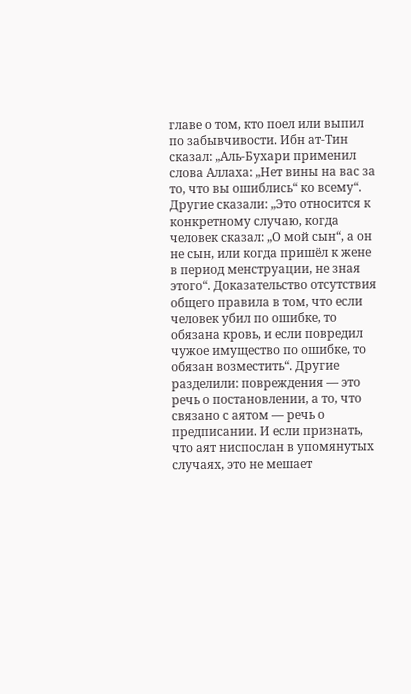главе о том, кто поел или выпил по забывчивости. Ибн ат-Тин сказал: „Аль-Бухари применил слова Аллаха: „Нет вины на вас за то, что вы ошиблись“ ко всему“. Другие сказали: „Это относится к конкретному случаю, когда человек сказал: „О мой сын“, а он не сын, или когда пришёл к жене в период менструации, не зная этого“. Доказательство отсутствия общего правила в том, что если человек убил по ошибке, то обязана кровь, и если повредил чужое имущество по ошибке, то обязан возместить“. Другие разделили: повреждения — это речь о постановлении, а то, что связано с аятом — речь о предписании. И если признать, что аят ниспослан в упомянутых случаях, это не мешает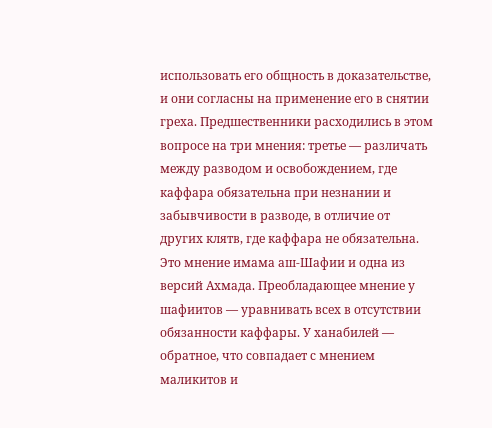использовать его общность в доказательстве, и они согласны на применение его в снятии греха. Предшественники расходились в этом вопросе на три мнения: третье — различать между разводом и освобождением, где каффара обязательна при незнании и забывчивости в разводе, в отличие от других клятв, где каффара не обязательна. Это мнение имама аш-Шафии и одна из версий Ахмада. Преобладающее мнение у шафиитов — уравнивать всех в отсутствии обязанности каффары. У ханабилей — обратное, что совпадает с мнением маликитов и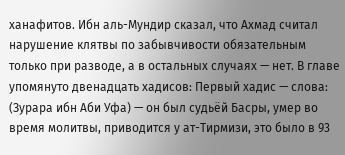ханафитов. Ибн аль-Мундир сказал, что Ахмад считал нарушение клятвы по забывчивости обязательным только при разводе, а в остальных случаях — нет. В главе упомянуто двенадцать хадисов: Первый хадис — слова: (Зурара ибн Аби Уфа) — он был судьёй Басры, умер во время молитвы, приводится у ат-Тирмизи, это было в 93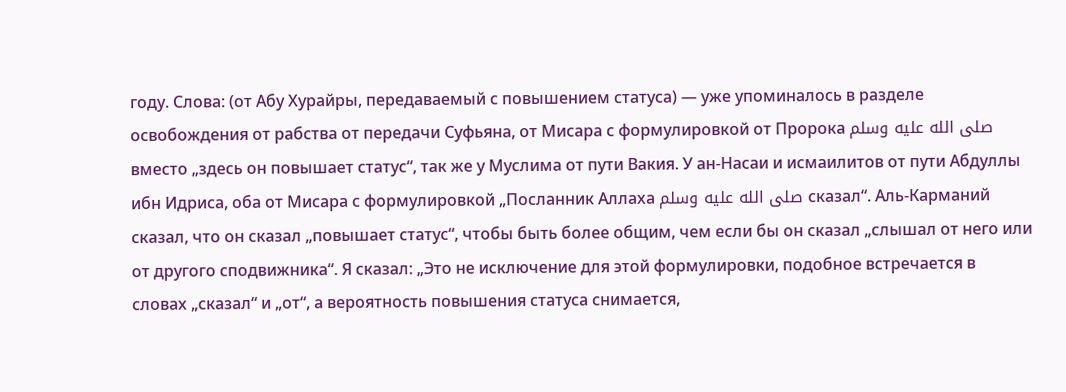году. Слова: (от Абу Хурайры, передаваемый с повышением статуса) — уже упоминалось в разделе освобождения от рабства от передачи Суфьяна, от Мисара с формулировкой от Пророка صلى الله عليه وسلم вместо „здесь он повышает статус“, так же у Муслима от пути Вакия. У ан-Насаи и исмаилитов от пути Абдуллы ибн Идриса, оба от Мисара с формулировкой „Посланник Аллаха صلى الله عليه وسلم сказал“. Аль-Карманий сказал, что он сказал „повышает статус“, чтобы быть более общим, чем если бы он сказал „слышал от него или от другого сподвижника“. Я сказал: „Это не исключение для этой формулировки, подобное встречается в словах „сказал“ и „от“, а вероятность повышения статуса снимается,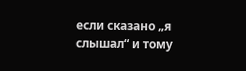если сказано „я слышал“ и тому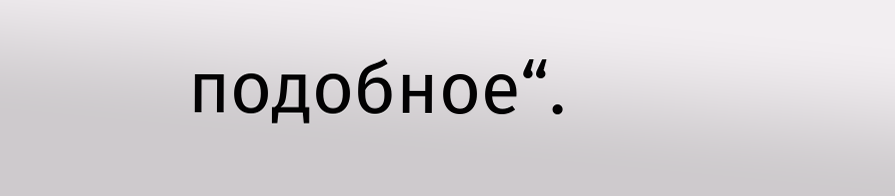подобное“.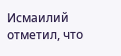Исмаилий отметил, что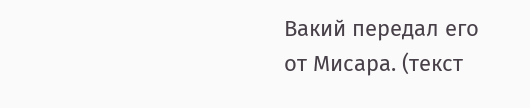Вакий передал его от Мисара. (текст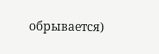обрывается)